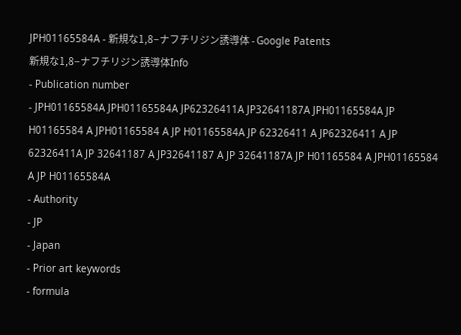JPH01165584A - 新規な1,8−ナフチリジン誘導体 - Google Patents
新規な1,8−ナフチリジン誘導体Info
- Publication number
- JPH01165584A JPH01165584A JP62326411A JP32641187A JPH01165584A JP H01165584 A JPH01165584 A JP H01165584A JP 62326411 A JP62326411 A JP 62326411A JP 32641187 A JP32641187 A JP 32641187A JP H01165584 A JPH01165584 A JP H01165584A
- Authority
- JP
- Japan
- Prior art keywords
- formula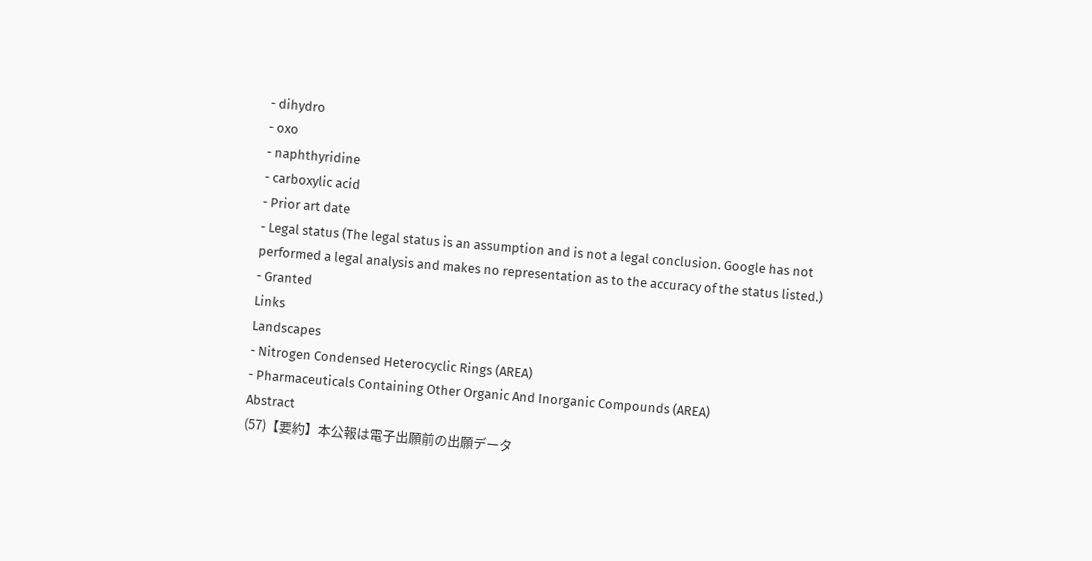- dihydro
- oxo
- naphthyridine
- carboxylic acid
- Prior art date
- Legal status (The legal status is an assumption and is not a legal conclusion. Google has not performed a legal analysis and makes no representation as to the accuracy of the status listed.)
- Granted
Links
Landscapes
- Nitrogen Condensed Heterocyclic Rings (AREA)
- Pharmaceuticals Containing Other Organic And Inorganic Compounds (AREA)
Abstract
(57)【要約】本公報は電子出願前の出願データ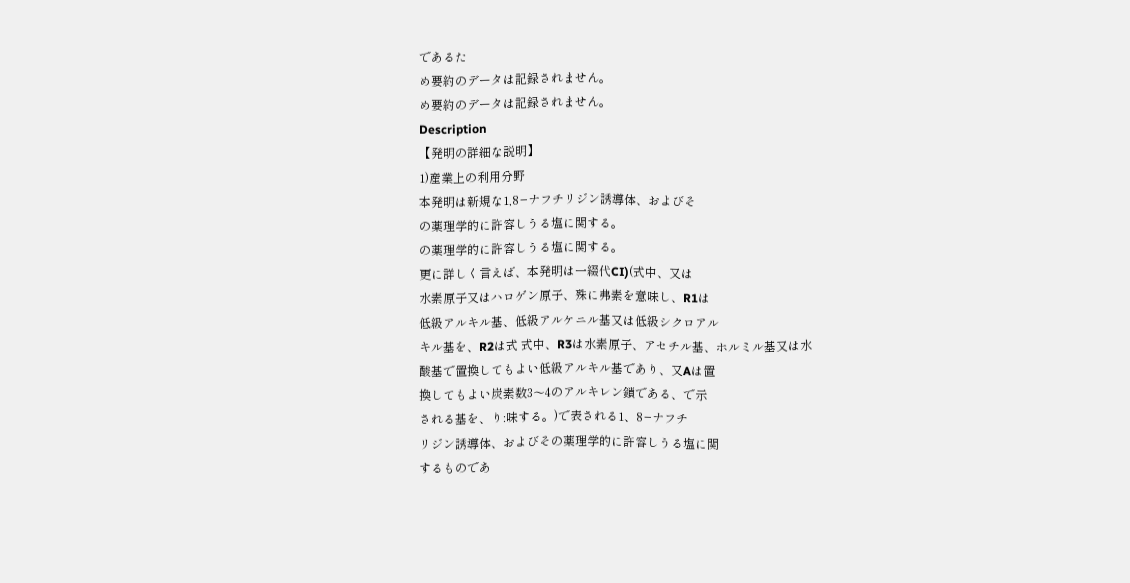であるた
め要約のデータは記録されません。
め要約のデータは記録されません。
Description
【発明の詳細な説明】
1)産業上の利用分野
本発明は新規な1,8−ナフチリジン誘導体、およびそ
の薬理学的に許容しうる塩に関する。
の薬理学的に許容しうる塩に関する。
更に詳しく言えば、本発明は一綴代CI)(式中、又は
水素原子又はハロゲン原子、殊に弗素を意味し、R1は
低級アルキル基、低級アルケニル基又は低級シクロアル
キル基を、R2は式 式中、R3は水素原子、アセチル基、ホルミル基又は水
酸基で置換してもよい低級アルキル基であり、又Aは置
換してもよい炭素数3〜4のアルキレン鎖である、で示
される基を、り:味する。)で表される1、8−ナフチ
リジン誘導体、およびその薬理学的に許容しうる塩に関
するものであ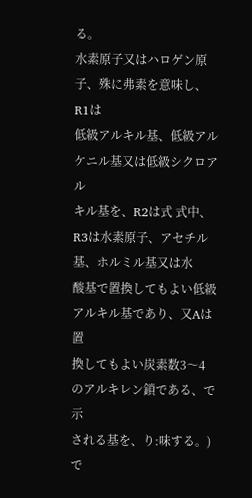る。
水素原子又はハロゲン原子、殊に弗素を意味し、R1は
低級アルキル基、低級アルケニル基又は低級シクロアル
キル基を、R2は式 式中、R3は水素原子、アセチル基、ホルミル基又は水
酸基で置換してもよい低級アルキル基であり、又Aは置
換してもよい炭素数3〜4のアルキレン鎖である、で示
される基を、り:味する。)で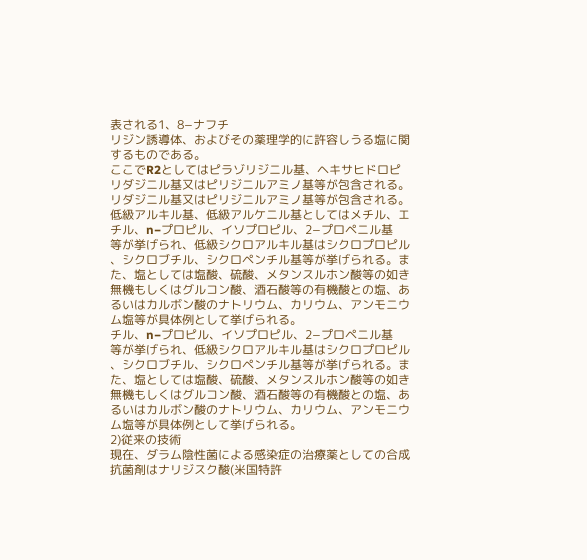表される1、8−ナフチ
リジン誘導体、およびその薬理学的に許容しうる塩に関
するものである。
ここでR2としてはピラゾリジニル基、ヘキサヒドロピ
リダジニル基又はピリジニルアミノ基等が包含される。
リダジニル基又はピリジニルアミノ基等が包含される。
低級アルキル基、低級アルケニル基としてはメチル、エ
チル、n−プロピル、イソプロピル、2−プロペニル基
等が挙げられ、低級シクロアルキル基はシクロプロピル
、シクロブチル、シクロペンチル基等が挙げられる。ま
た、塩としては塩酸、硫酸、メタンスルホン酸等の如き
無機もしくはグルコン酸、酒石酸等の有機酸との塩、あ
るいはカルボン酸のナトリウム、カリウム、アンモニウ
ム塩等が具体例として挙げられる。
チル、n−プロピル、イソプロピル、2−プロペニル基
等が挙げられ、低級シクロアルキル基はシクロプロピル
、シクロブチル、シクロペンチル基等が挙げられる。ま
た、塩としては塩酸、硫酸、メタンスルホン酸等の如き
無機もしくはグルコン酸、酒石酸等の有機酸との塩、あ
るいはカルボン酸のナトリウム、カリウム、アンモニウ
ム塩等が具体例として挙げられる。
2)従来の技術
現在、ダラム陰性菌による感染症の治療薬としての合成
抗菌剤はナリジスク酸(米国特許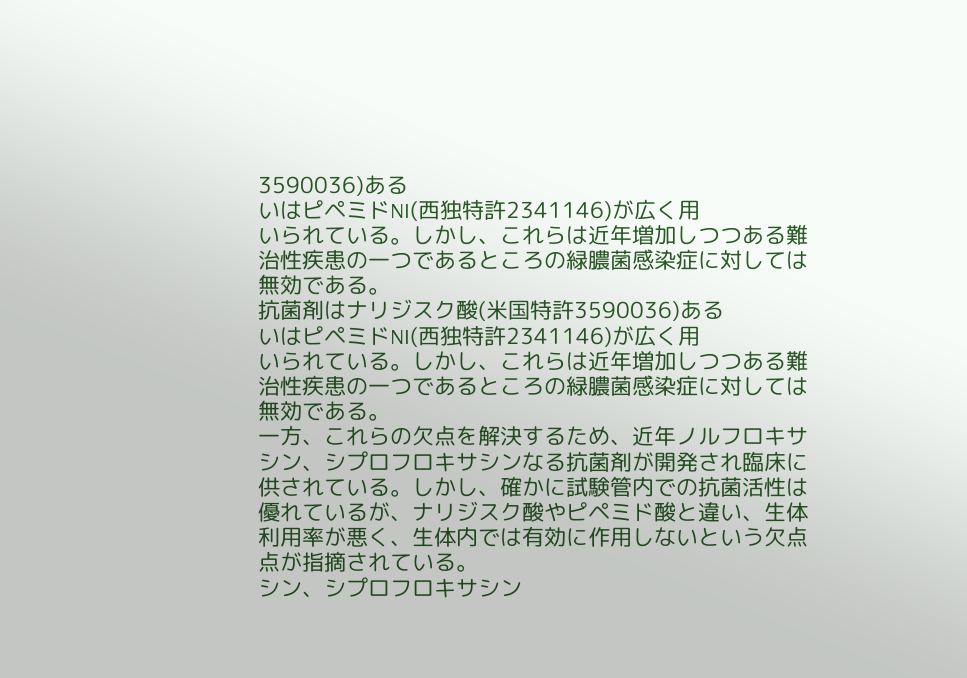3590036)ある
いはピペミドNI(西独特許2341146)が広く用
いられている。しかし、これらは近年増加しつつある難
治性疾患の一つであるところの緑膿菌感染症に対しては
無効である。
抗菌剤はナリジスク酸(米国特許3590036)ある
いはピペミドNI(西独特許2341146)が広く用
いられている。しかし、これらは近年増加しつつある難
治性疾患の一つであるところの緑膿菌感染症に対しては
無効である。
一方、これらの欠点を解決するため、近年ノルフロキサ
シン、シプロフロキサシンなる抗菌剤が開発され臨床に
供されている。しかし、確かに試験管内での抗菌活性は
優れているが、ナリジスク酸やピペミド酸と違い、生体
利用率が悪く、生体内では有効に作用しないという欠点
点が指摘されている。
シン、シプロフロキサシン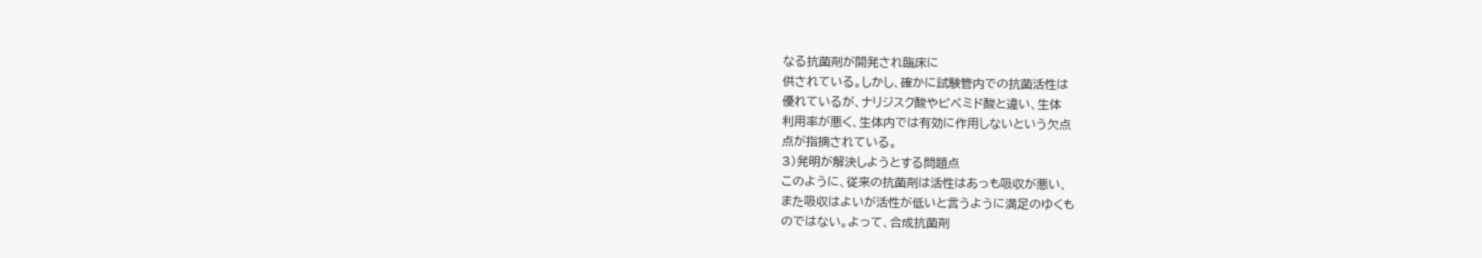なる抗菌剤が開発され臨床に
供されている。しかし、確かに試験管内での抗菌活性は
優れているが、ナリジスク酸やピペミド酸と違い、生体
利用率が悪く、生体内では有効に作用しないという欠点
点が指摘されている。
3)発明が解決しようとする問題点
このように、従来の抗菌剤は活性はあっも吸収が悪い、
また吸収はよいが活性が低いと言うように満足のゆくも
のではない。よって、合成抗菌剤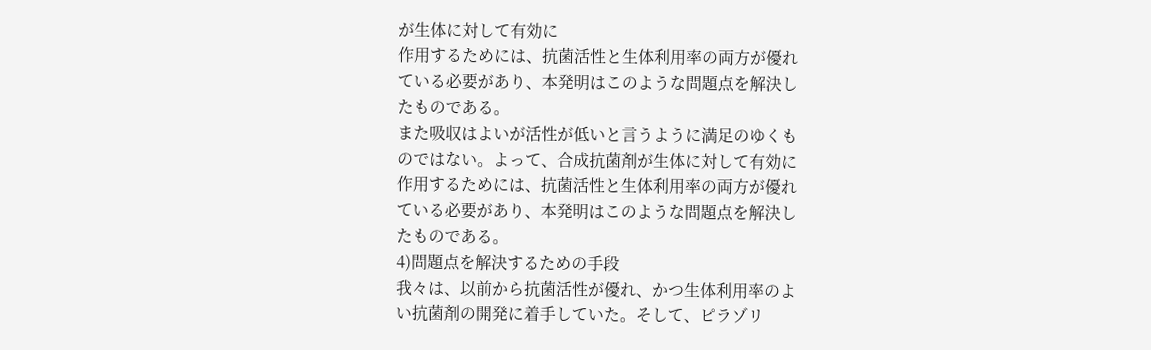が生体に対して有効に
作用するためには、抗菌活性と生体利用率の両方が優れ
ている必要があり、本発明はこのような問題点を解決し
たものである。
また吸収はよいが活性が低いと言うように満足のゆくも
のではない。よって、合成抗菌剤が生体に対して有効に
作用するためには、抗菌活性と生体利用率の両方が優れ
ている必要があり、本発明はこのような問題点を解決し
たものである。
4)問題点を解決するための手段
我々は、以前から抗菌活性が優れ、かつ生体利用率のよ
い抗菌剤の開発に着手していた。そして、ピラゾリ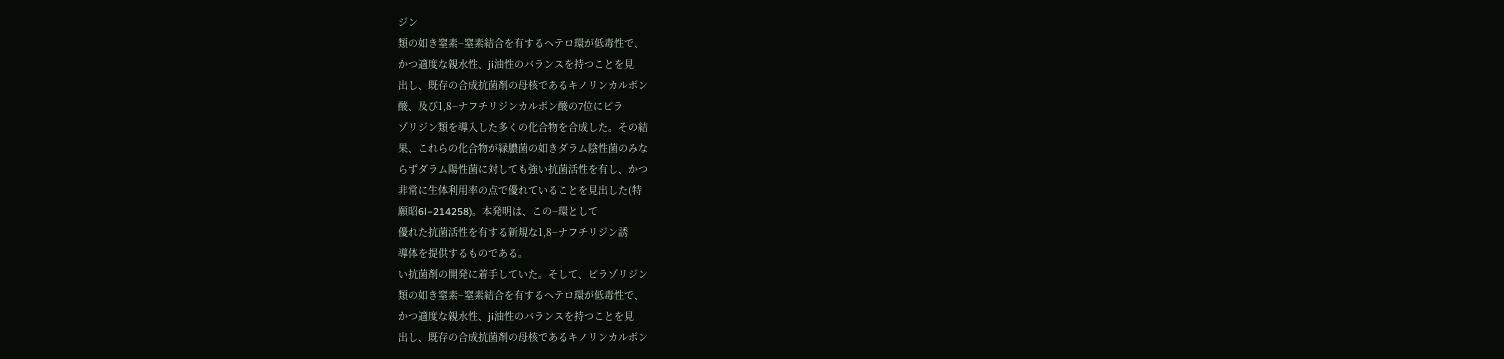ジン
類の如き窒素−窒素結合を有するヘテロ環が低毒性で、
かつ適度な親水性、ji油性のバランスを持つことを見
出し、既存の合成抗菌剤の母核であるキノリンカルボン
酸、及び1,8−ナフチリジンカルボン酸の7位にピラ
ゾリジン類を導入した多くの化合物を合成した。その結
果、これらの化合物が緑膿菌の如きダラム陰性菌のみな
らずダラム陽性菌に対しても強い抗菌活性を有し、かつ
非常に生体利用率の点で優れていることを見出した(特
願昭6l−214258)。本発明は、この−環として
優れた抗菌活性を有する新規な1,8−ナフチリジン誘
導体を提供するものである。
い抗菌剤の開発に着手していた。そして、ピラゾリジン
類の如き窒素−窒素結合を有するヘテロ環が低毒性で、
かつ適度な親水性、ji油性のバランスを持つことを見
出し、既存の合成抗菌剤の母核であるキノリンカルボン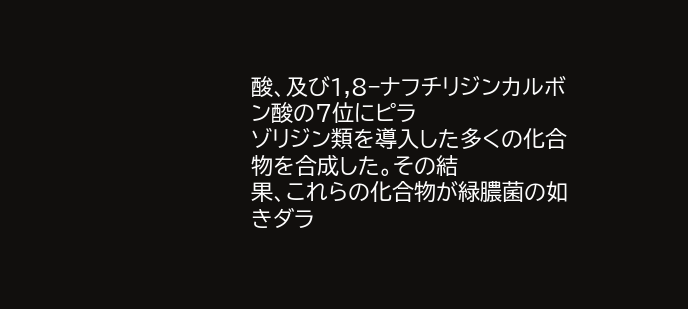酸、及び1,8−ナフチリジンカルボン酸の7位にピラ
ゾリジン類を導入した多くの化合物を合成した。その結
果、これらの化合物が緑膿菌の如きダラ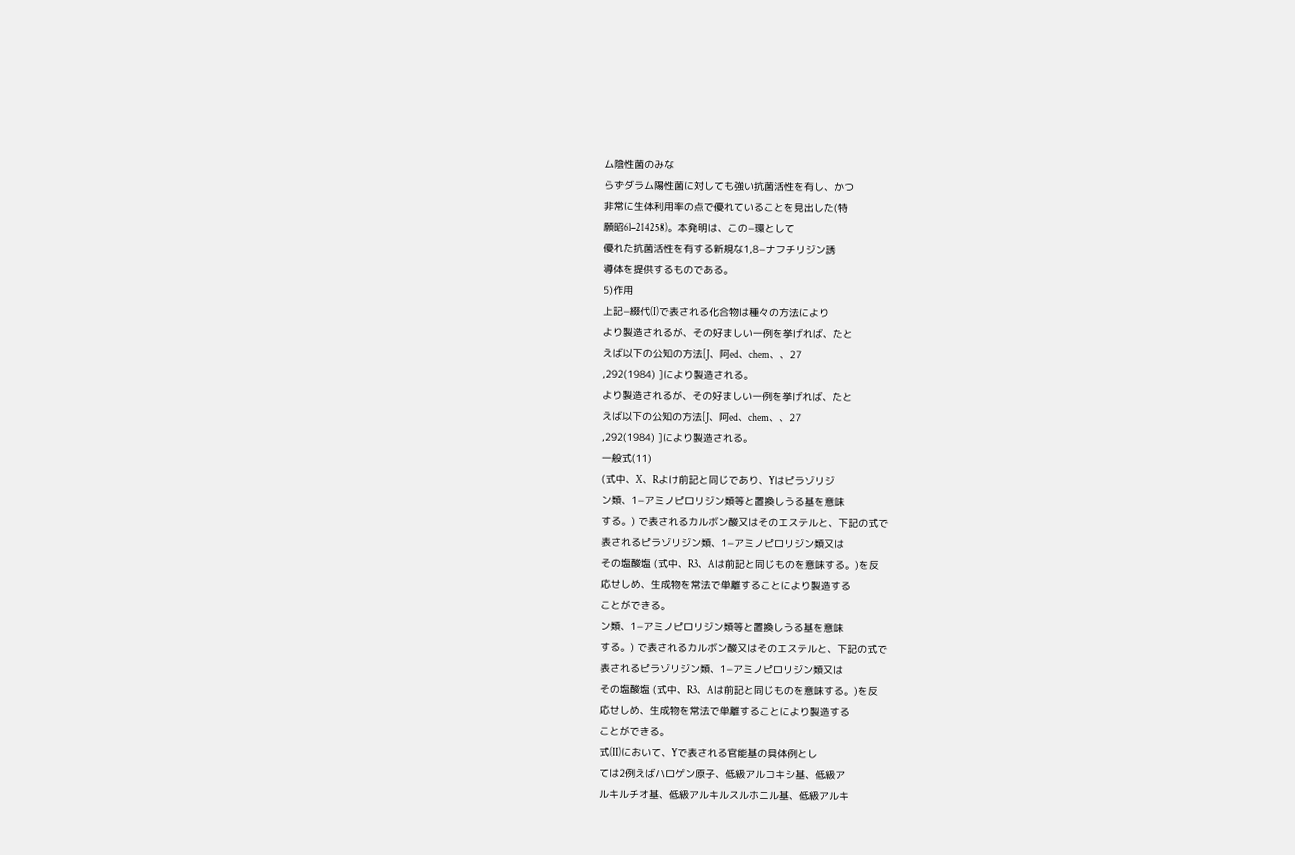ム陰性菌のみな
らずダラム陽性菌に対しても強い抗菌活性を有し、かつ
非常に生体利用率の点で優れていることを見出した(特
願昭6l−214258)。本発明は、この−環として
優れた抗菌活性を有する新規な1,8−ナフチリジン誘
導体を提供するものである。
5)作用
上記−綴代(I)で表される化合物は種々の方法により
より製造されるが、その好ましい一例を挙げれば、たと
えば以下の公知の方法[J、阿ed、chem、、27
,292(1984) ]により製造される。
より製造されるが、その好ましい一例を挙げれば、たと
えば以下の公知の方法[J、阿ed、chem、、27
,292(1984) ]により製造される。
一般式(11)
(式中、X、Rよけ前記と同じであり、Yはピラゾリジ
ン類、1−アミノピロリジン類等と置換しうる基を意味
する。) で表されるカルボン酸又はそのエステルと、下記の式で
表されるピラゾリジン類、1−アミノピロリジン類又は
その塩酸塩 (式中、R3、Aは前記と同じものを意味する。)を反
応せしめ、生成物を常法で単離することにより製造する
ことができる。
ン類、1−アミノピロリジン類等と置換しうる基を意味
する。) で表されるカルボン酸又はそのエステルと、下記の式で
表されるピラゾリジン類、1−アミノピロリジン類又は
その塩酸塩 (式中、R3、Aは前記と同じものを意味する。)を反
応せしめ、生成物を常法で単離することにより製造する
ことができる。
式(II)において、Yで表される官能基の具体例とし
ては2例えばハロゲン原子、低級アルコキシ基、低級ア
ルキルチオ基、低級アルキルスルホニル基、低級アルキ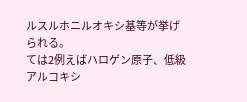ルスルホニルオキシ基等が挙げられる。
ては2例えばハロゲン原子、低級アルコキシ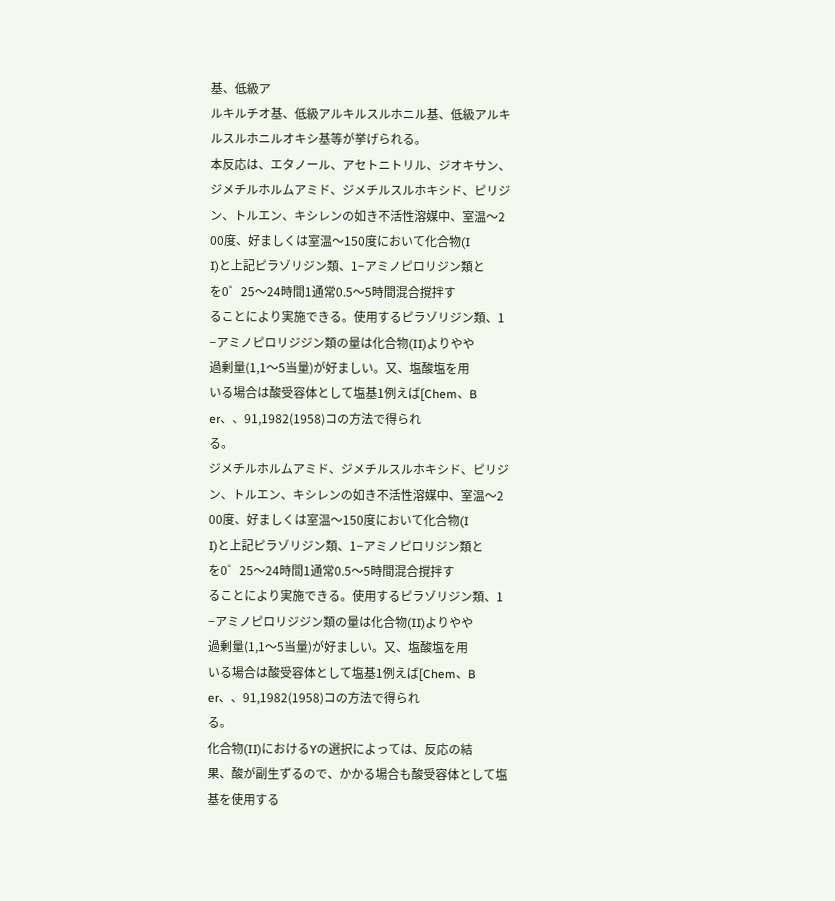基、低級ア
ルキルチオ基、低級アルキルスルホニル基、低級アルキ
ルスルホニルオキシ基等が挙げられる。
本反応は、エタノール、アセトニトリル、ジオキサン、
ジメチルホルムアミド、ジメチルスルホキシド、ピリジ
ン、トルエン、キシレンの如き不活性溶媒中、室温〜2
00度、好ましくは室温〜150度において化合物(I
I)と上記ピラゾリジン類、1−アミノピロリジン類と
を0゜25〜24時間1通常0.5〜5時間混合撹拌す
ることにより実施できる。使用するピラゾリジン類、1
−アミノピロリジジン類の量は化合物(II)よりやや
過剰量(1,1〜5当量)が好ましい。又、塩酸塩を用
いる場合は酸受容体として塩基1例えば[Chem、B
er、、91,1982(1958)コの方法で得られ
る。
ジメチルホルムアミド、ジメチルスルホキシド、ピリジ
ン、トルエン、キシレンの如き不活性溶媒中、室温〜2
00度、好ましくは室温〜150度において化合物(I
I)と上記ピラゾリジン類、1−アミノピロリジン類と
を0゜25〜24時間1通常0.5〜5時間混合撹拌す
ることにより実施できる。使用するピラゾリジン類、1
−アミノピロリジジン類の量は化合物(II)よりやや
過剰量(1,1〜5当量)が好ましい。又、塩酸塩を用
いる場合は酸受容体として塩基1例えば[Chem、B
er、、91,1982(1958)コの方法で得られ
る。
化合物(II)におけるYの選択によっては、反応の結
果、酸が副生ずるので、かかる場合も酸受容体として塩
基を使用する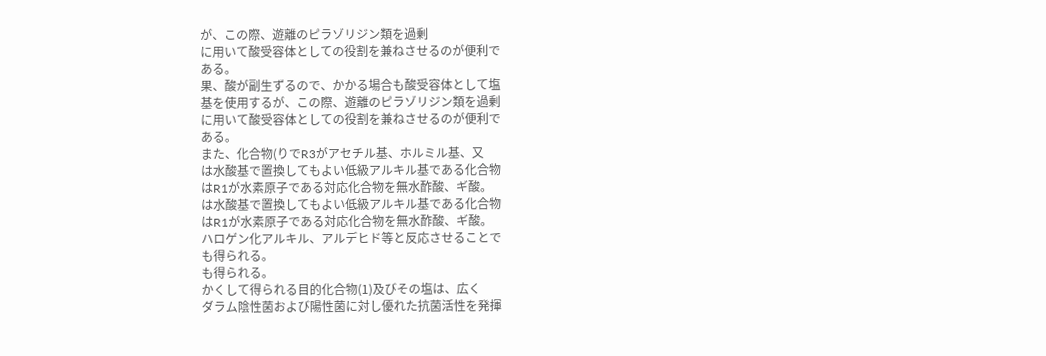が、この際、遊離のピラゾリジン類を過剰
に用いて酸受容体としての役割を兼ねさせるのが便利で
ある。
果、酸が副生ずるので、かかる場合も酸受容体として塩
基を使用するが、この際、遊離のピラゾリジン類を過剰
に用いて酸受容体としての役割を兼ねさせるのが便利で
ある。
また、化合物(りでR3がアセチル基、ホルミル基、又
は水酸基で置換してもよい低級アルキル基である化合物
はR1が水素原子である対応化合物を無水酢酸、ギ酸。
は水酸基で置換してもよい低級アルキル基である化合物
はR1が水素原子である対応化合物を無水酢酸、ギ酸。
ハロゲン化アルキル、アルデヒド等と反応させることで
も得られる。
も得られる。
かくして得られる目的化合物(1)及びその塩は、広く
ダラム陰性菌および陽性菌に対し優れた抗菌活性を発揮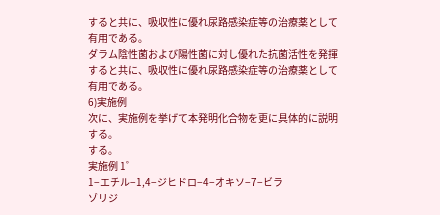すると共に、吸収性に優れ尿路感染症等の治療薬として
有用である。
ダラム陰性菌および陽性菌に対し優れた抗菌活性を発揮
すると共に、吸収性に優れ尿路感染症等の治療薬として
有用である。
6)実施例
次に、実施例を挙げて本発明化合物を更に具体的に説明
する。
する。
実施例 1゜
1−エチル−1,4−ジヒドロ−4−オキソ−7−ビラ
ゾリジ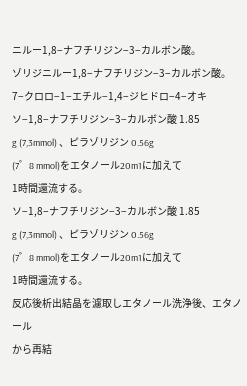ニルー1,8−ナフチリジン−3−カルボン酸。
ゾリジニルー1,8−ナフチリジン−3−カルボン酸。
7−クロロ−1−エチル−1,4−ジヒドロ−4−オキ
ソ−1,8−ナフチリジン−3−カルボン酸 1.85
g (7,3mmol) 、ピラゾリジン 0.56g
(7゜8 mmol)をエタノール20m1に加えて
1時間還流する。
ソ−1,8−ナフチリジン−3−カルボン酸 1.85
g (7,3mmol) 、ピラゾリジン 0.56g
(7゜8 mmol)をエタノール20m1に加えて
1時間還流する。
反応後析出結晶を濾取しエタノール洗浄後、エタノール
から再結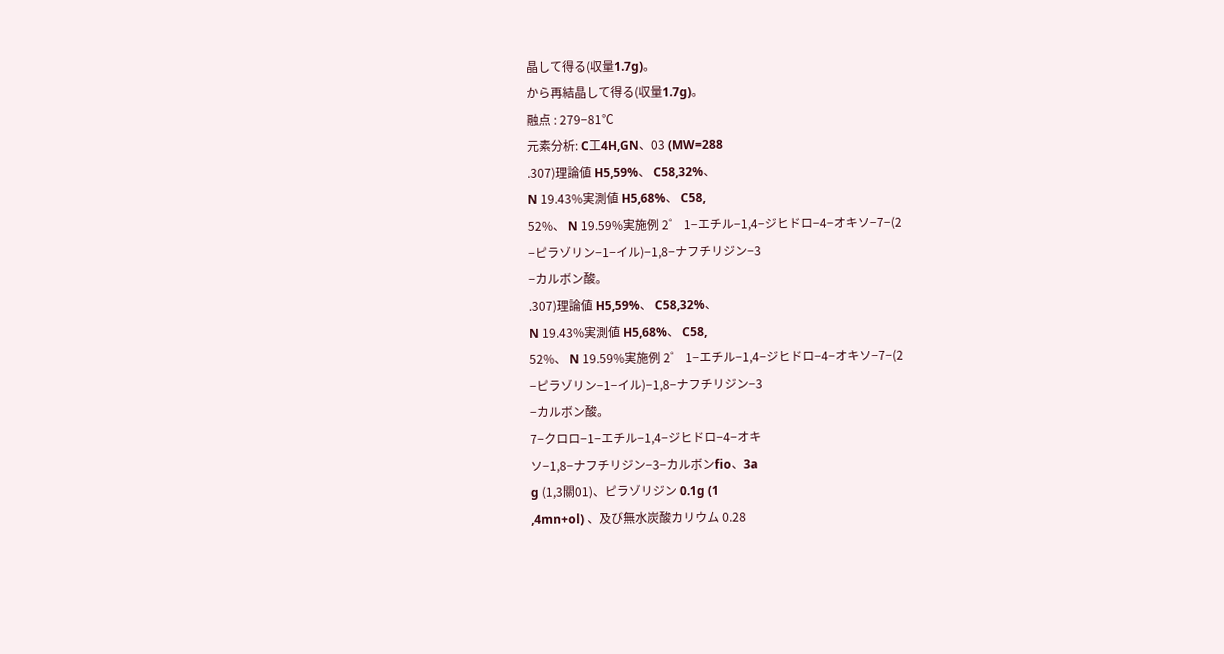晶して得る(収量1.7g)。
から再結晶して得る(収量1.7g)。
融点 : 279−81℃
元素分析: C工4H,GN、03 (MW=288
.307)理論値 H5,59%、 C58,32%、
N 19.43%実測値 H5,68%、 C58,
52%、 N 19.59%実施例 2゜ 1−エチル−1,4−ジヒドロ−4−オキソ−7−(2
−ピラゾリン−1−イル)−1,8−ナフチリジン−3
−カルボン酸。
.307)理論値 H5,59%、 C58,32%、
N 19.43%実測値 H5,68%、 C58,
52%、 N 19.59%実施例 2゜ 1−エチル−1,4−ジヒドロ−4−オキソ−7−(2
−ピラゾリン−1−イル)−1,8−ナフチリジン−3
−カルボン酸。
7−クロロ−1−エチル−1,4−ジヒドロ−4−オキ
ソ−1,8−ナフチリジン−3−カルボンfio、3a
g (1,3關01)、ピラゾリジン 0.1g (1
,4mn+ol) 、及び無水炭酸カリウム 0.28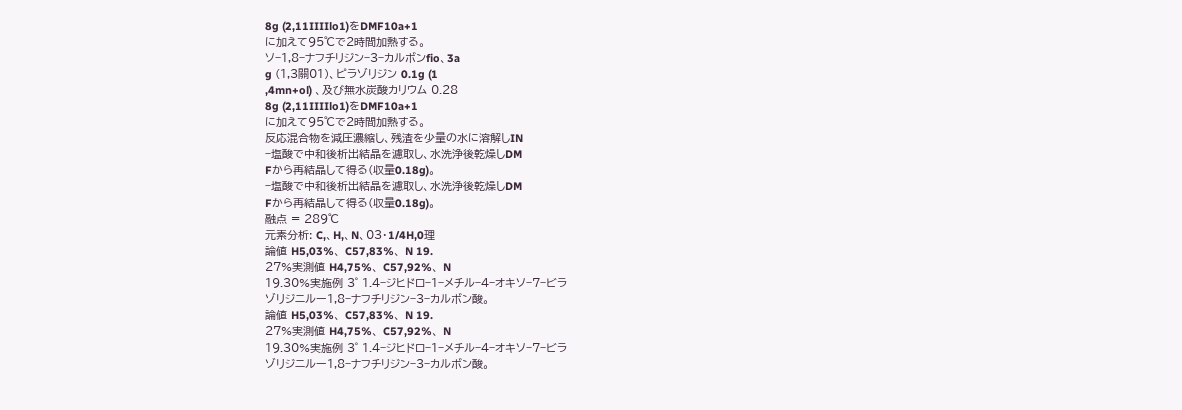8g (2,11IIIIlo1)をDMF10a+1
に加えて95℃で2時間加熱する。
ソ−1,8−ナフチリジン−3−カルボンfio、3a
g (1,3關01)、ピラゾリジン 0.1g (1
,4mn+ol) 、及び無水炭酸カリウム 0.28
8g (2,11IIIIlo1)をDMF10a+1
に加えて95℃で2時間加熱する。
反応混合物を減圧濃縮し、残渣を少量の水に溶解しIN
−塩酸で中和後析出結晶を濾取し、水洗浄後乾燥しDM
Fから再結晶して得る(収量0.18g)。
−塩酸で中和後析出結晶を濾取し、水洗浄後乾燥しDM
Fから再結晶して得る(収量0.18g)。
融点 = 289℃
元素分析: C,、H,、N、03・1/4H,0理
論値 H5,03%、 C57,83%、 N 19.
27%実測値 H4,75%、 C57,92%、 N
19.30%実施例 3゜ 1.4−ジヒドロ−1−メチル−4−オキソ−7−ビラ
ゾリジニルー1,8−ナフチリジン−3−カルボン酸。
論値 H5,03%、 C57,83%、 N 19.
27%実測値 H4,75%、 C57,92%、 N
19.30%実施例 3゜ 1.4−ジヒドロ−1−メチル−4−オキソ−7−ビラ
ゾリジニルー1,8−ナフチリジン−3−カルボン酸。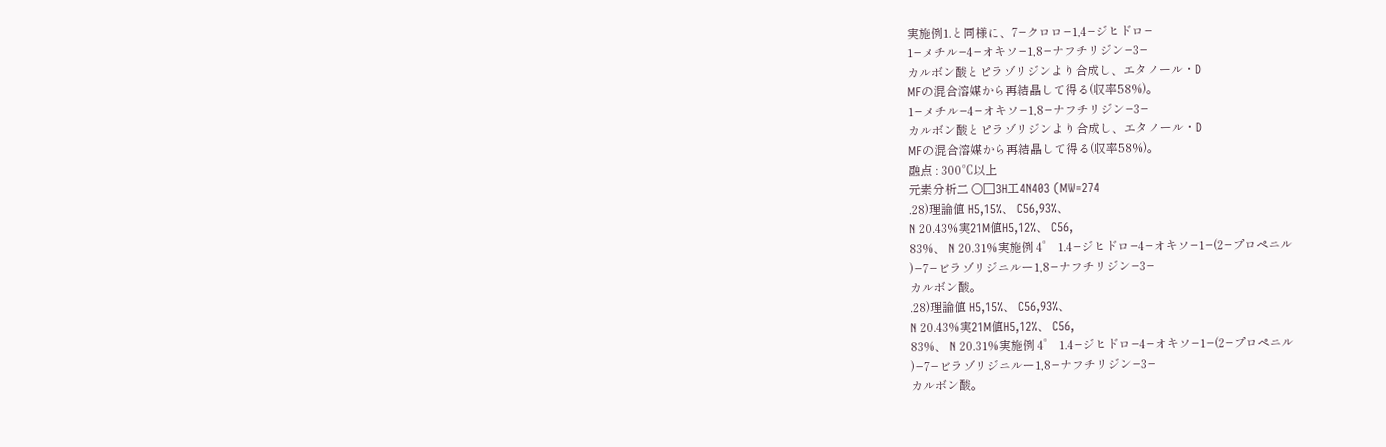実施例1.と同様に、7−クロロ−1,4−ジヒドロ−
1−メチル−4−オキソ−1,8−ナフチリジン−3−
カルボン酸とピラゾリジンより合成し、エタノール・D
MFの混合溶媒から再結晶して得る(収率58%)。
1−メチル−4−オキソ−1,8−ナフチリジン−3−
カルボン酸とピラゾリジンより合成し、エタノール・D
MFの混合溶媒から再結晶して得る(収率58%)。
融点 : 300℃以上
元素分析二 〇□3H工4N403 (MW=274
.28)理論値 H5,15%、 C56,93%、
N 20.43%実21M値H5,12%、 C56,
83%、 N 20.31%実施例 4゜ 1.4−ジヒドロ−4−オキソ−1−(2−プロペニル
)−7−ビラゾリジニルー1,8−ナフチリジン−3−
カルボン酸。
.28)理論値 H5,15%、 C56,93%、
N 20.43%実21M値H5,12%、 C56,
83%、 N 20.31%実施例 4゜ 1.4−ジヒドロ−4−オキソ−1−(2−プロペニル
)−7−ビラゾリジニルー1,8−ナフチリジン−3−
カルボン酸。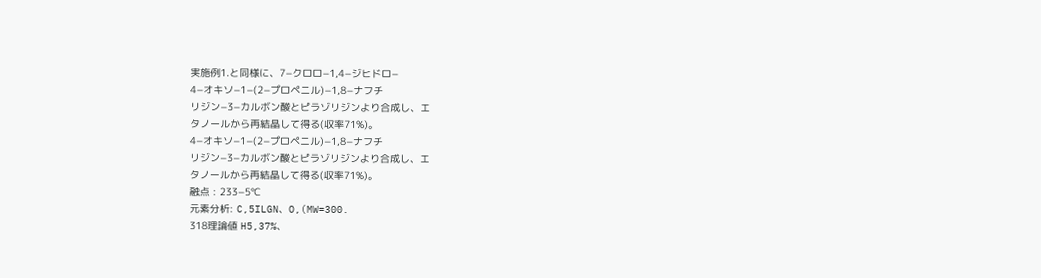実施例1.と同様に、7−クロロ−1,4−ジヒドロ−
4−オキソ−1−(2−プロペニル)−1,8−ナフチ
リジン−3−カルボン酸とピラゾリジンより合成し、エ
タノールから再結晶して得る(収率71%)。
4−オキソ−1−(2−プロペニル)−1,8−ナフチ
リジン−3−カルボン酸とピラゾリジンより合成し、エ
タノールから再結晶して得る(収率71%)。
融点 : 233−5℃
元素分析: C,5ILGN、O,(MW=300.
318理論値 H5,37%、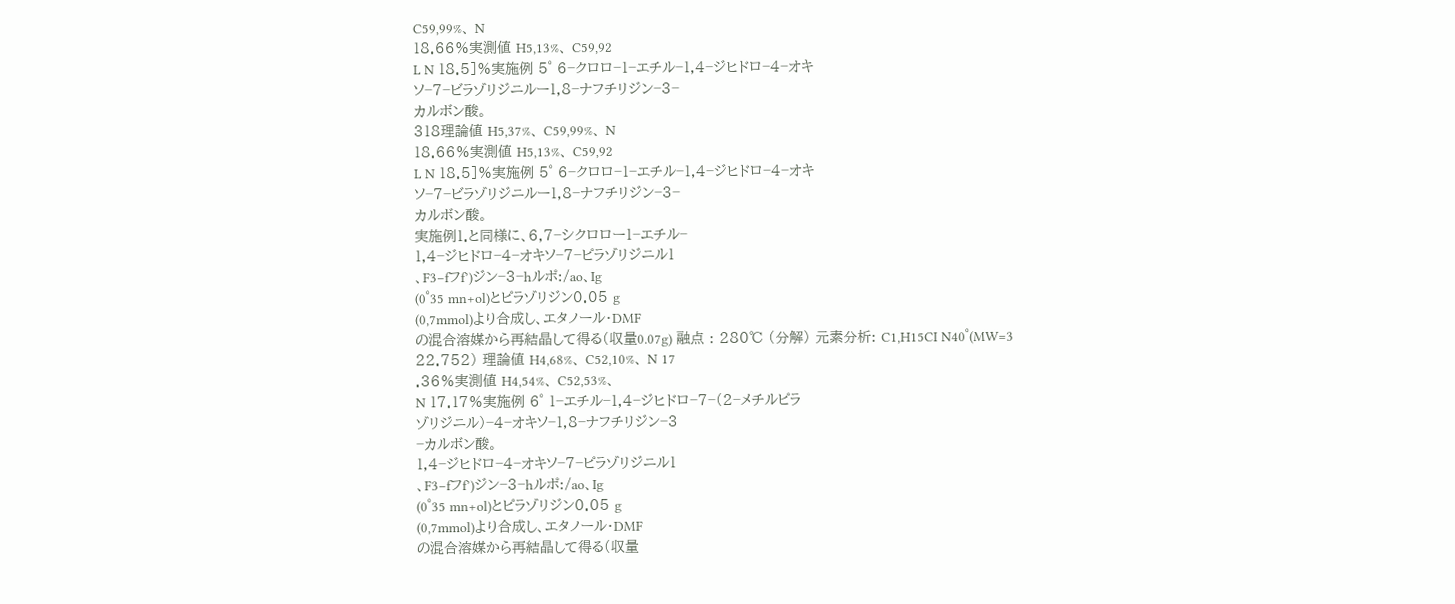C59,99%、 N
18.66%実測値 H5,13%、 C59,92
L N 18.5]%実施例 5゜ 6−クロロ−1−エチル−1,4−ジヒドロ−4−オキ
ソ−7−ビラゾリジニルー1,8−ナフチリジン−3−
カルボン酸。
318理論値 H5,37%、 C59,99%、 N
18.66%実測値 H5,13%、 C59,92
L N 18.5]%実施例 5゜ 6−クロロ−1−エチル−1,4−ジヒドロ−4−オキ
ソ−7−ビラゾリジニルー1,8−ナフチリジン−3−
カルボン酸。
実施例1.と同様に、6,7−シクロロー1−エチル−
1,4−ジヒドロ−4−オキソ−7−ピラゾリジニル1
、F3−fフf’)ジン−3−hルポ:/ao、Ig
(0゜35 mn+ol)とピラゾリジン0.05 g
(0,7mmol)より合成し、エタノール・DMF
の混合溶媒から再結晶して得る(収量0.07g) 融点 : 280℃ (分解) 元素分析: C1,H15CI N40゜(MW=3
22.752) 理論値 H4,68%、 C52,10%、 N 17
.36%実測値 H4,54%、 C52,53%、
N 17.17%実施例 6゜ 1−エチル−1,4−ジヒドロ−7−(2−メチルピラ
ゾリジニル)−4−オキソ−1,8−ナフチリジン−3
−カルボン酸。
1,4−ジヒドロ−4−オキソ−7−ピラゾリジニル1
、F3−fフf’)ジン−3−hルポ:/ao、Ig
(0゜35 mn+ol)とピラゾリジン0.05 g
(0,7mmol)より合成し、エタノール・DMF
の混合溶媒から再結晶して得る(収量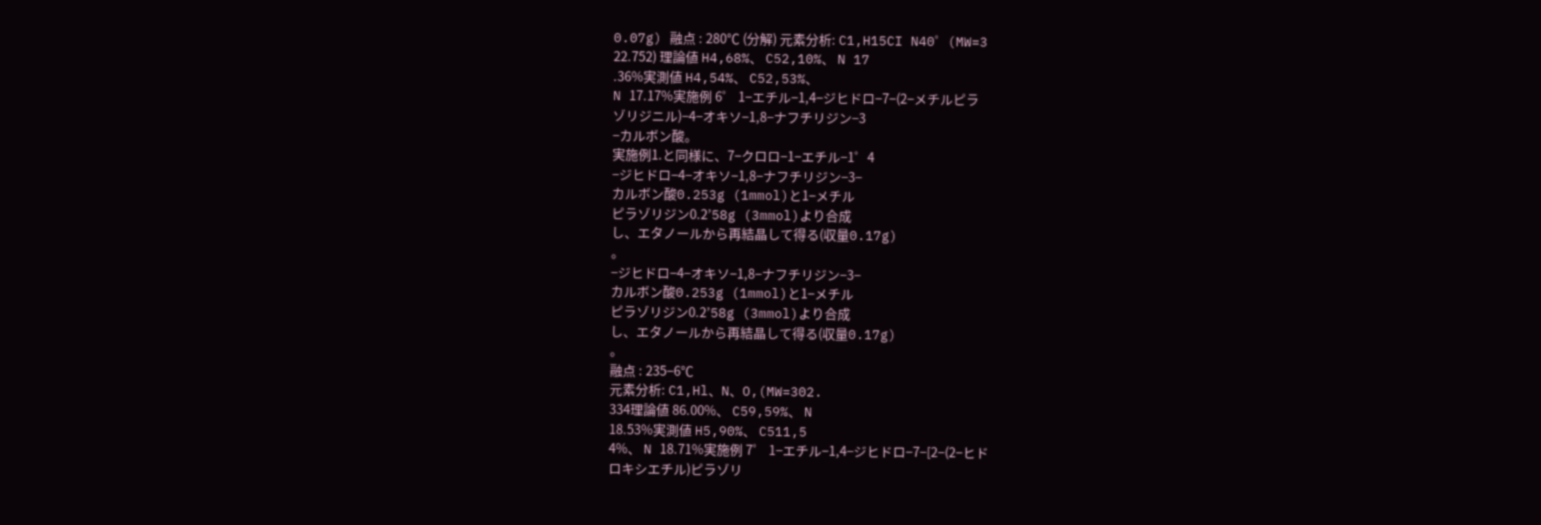0.07g) 融点 : 280℃ (分解) 元素分析: C1,H15CI N40゜(MW=3
22.752) 理論値 H4,68%、 C52,10%、 N 17
.36%実測値 H4,54%、 C52,53%、
N 17.17%実施例 6゜ 1−エチル−1,4−ジヒドロ−7−(2−メチルピラ
ゾリジニル)−4−オキソ−1,8−ナフチリジン−3
−カルボン酸。
実施例1.と同様に、7−クロロ−1−エチル−1゜4
−ジヒドロ−4−オキソ−1,8−ナフチリジン−3−
カルボン酸0.253g (1mmol)と1−メチル
ピラゾリジン0.2’58g (3mmol)より合成
し、エタノールから再結晶して得る(収量0.17g)
。
−ジヒドロ−4−オキソ−1,8−ナフチリジン−3−
カルボン酸0.253g (1mmol)と1−メチル
ピラゾリジン0.2’58g (3mmol)より合成
し、エタノールから再結晶して得る(収量0.17g)
。
融点 : 235−6℃
元素分析: C1,Hl、N、O,(MW=302.
334理論値 86.00%、 C59,59%、 N
18.53%実測値 H5,90%、 C511,5
4%、 N 18.71%実施例 7゜ 1−エチル−1,4−ジヒドロ−7−[2−(2−ヒド
ロキシエチル)ピラゾリ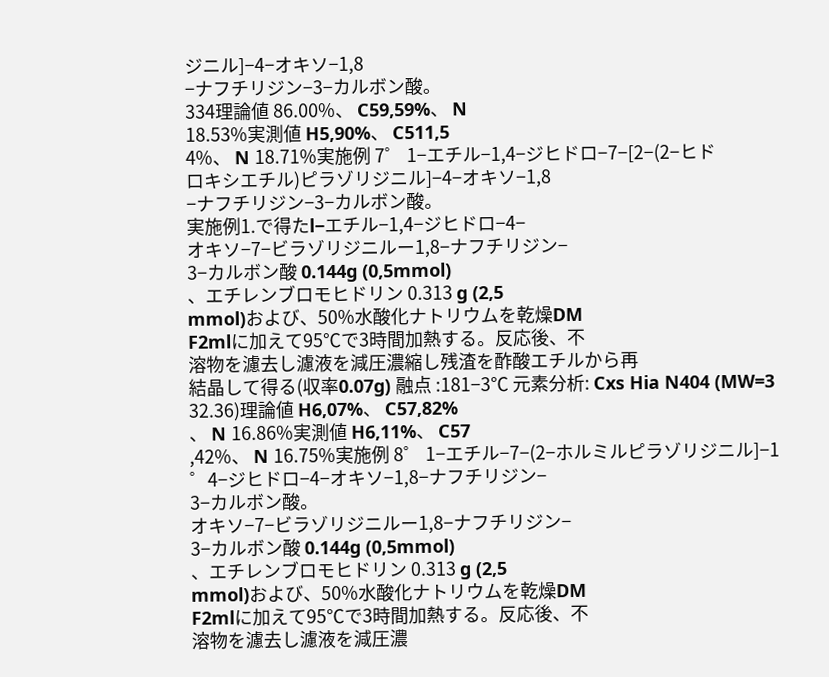ジニル]−4−オキソ−1,8
−ナフチリジン−3−カルボン酸。
334理論値 86.00%、 C59,59%、 N
18.53%実測値 H5,90%、 C511,5
4%、 N 18.71%実施例 7゜ 1−エチル−1,4−ジヒドロ−7−[2−(2−ヒド
ロキシエチル)ピラゾリジニル]−4−オキソ−1,8
−ナフチリジン−3−カルボン酸。
実施例1.で得たl−エチル−1,4−ジヒドロ−4−
オキソ−7−ビラゾリジニルー1,8−ナフチリジン−
3−カルボン酸 0.144g (0,5mmol)
、エチレンブロモヒドリン 0.313 g (2,5
mmol)および、50%水酸化ナトリウムを乾燥DM
F2mlに加えて95℃で3時間加熱する。反応後、不
溶物を濾去し濾液を減圧濃縮し残渣を酢酸エチルから再
結晶して得る(収率0.07g) 融点 :181−3℃ 元素分析: Cxs Hia N404 (MW=3
32.36)理論値 H6,07%、 C57,82%
、 N 16.86%実測値 H6,11%、 C57
,42%、 N 16.75%実施例 8゜ 1−エチル−7−(2−ホルミルピラゾリジニル]−1
゜4−ジヒドロ−4−オキソ−1,8−ナフチリジン−
3−カルボン酸。
オキソ−7−ビラゾリジニルー1,8−ナフチリジン−
3−カルボン酸 0.144g (0,5mmol)
、エチレンブロモヒドリン 0.313 g (2,5
mmol)および、50%水酸化ナトリウムを乾燥DM
F2mlに加えて95℃で3時間加熱する。反応後、不
溶物を濾去し濾液を減圧濃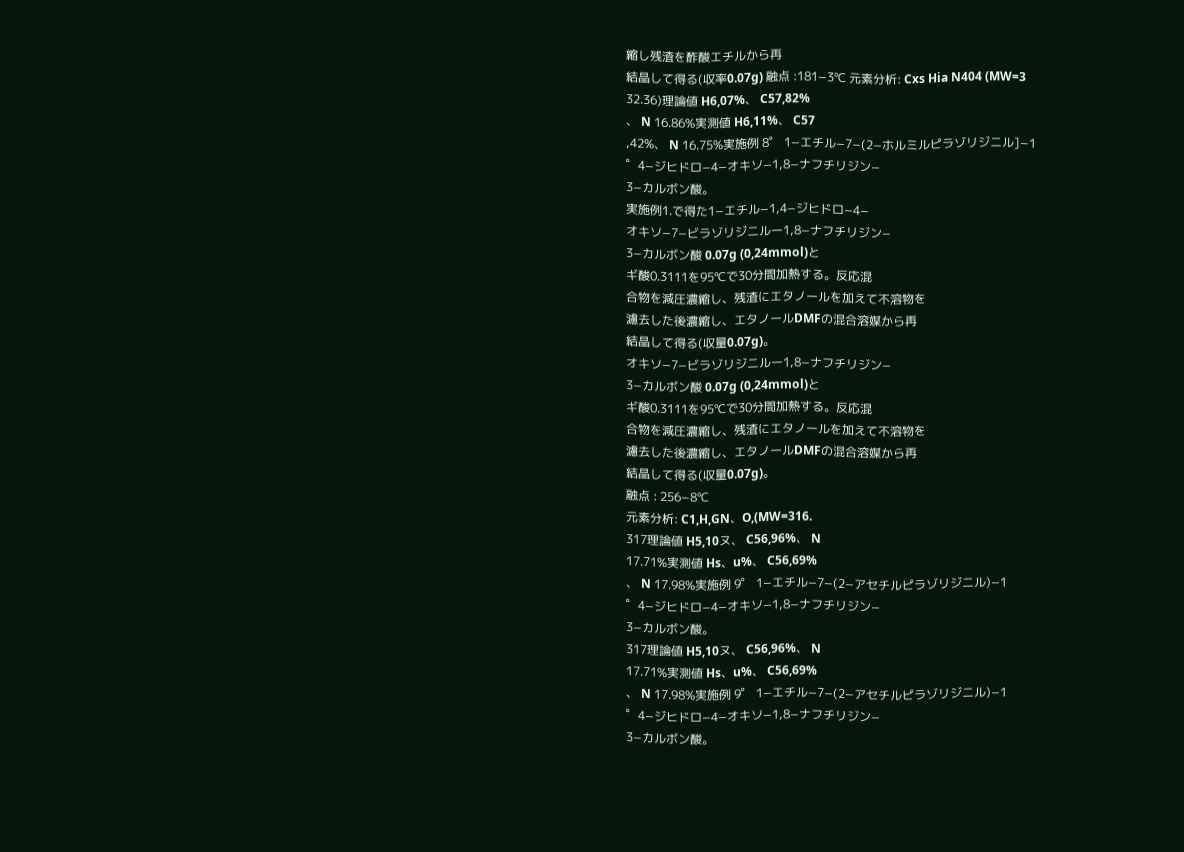縮し残渣を酢酸エチルから再
結晶して得る(収率0.07g) 融点 :181−3℃ 元素分析: Cxs Hia N404 (MW=3
32.36)理論値 H6,07%、 C57,82%
、 N 16.86%実測値 H6,11%、 C57
,42%、 N 16.75%実施例 8゜ 1−エチル−7−(2−ホルミルピラゾリジニル]−1
゜4−ジヒドロ−4−オキソ−1,8−ナフチリジン−
3−カルボン酸。
実施例1.で得た1−エチル−1,4−ジヒドロ−4−
オキソ−7−ビラゾリジニルー1,8−ナフチリジン−
3−カルボン酸 0.07g (0,24mmol)と
ギ酸0.3111を95℃で30分間加熱する。反応混
合物を減圧濃縮し、残渣にエタノールを加えて不溶物を
濾去した後濃縮し、エタノールDMFの混合溶媒から再
結晶して得る(収量0.07g)。
オキソ−7−ビラゾリジニルー1,8−ナフチリジン−
3−カルボン酸 0.07g (0,24mmol)と
ギ酸0.3111を95℃で30分間加熱する。反応混
合物を減圧濃縮し、残渣にエタノールを加えて不溶物を
濾去した後濃縮し、エタノールDMFの混合溶媒から再
結晶して得る(収量0.07g)。
融点 : 256−8℃
元素分析: C1,H,GN、O,(MW=316.
317理論値 H5,10ヌ、 C56,96%、 N
17.71%実測値 Hs、u%、 C56,69%
、 N 17.98%実施例 9゜ 1−エチル−7−(2−アセチルピラゾリジニル)−1
゜4−ジヒドロ−4−オキソ−1,8−ナフチリジン−
3−カルボン酸。
317理論値 H5,10ヌ、 C56,96%、 N
17.71%実測値 Hs、u%、 C56,69%
、 N 17.98%実施例 9゜ 1−エチル−7−(2−アセチルピラゾリジニル)−1
゜4−ジヒドロ−4−オキソ−1,8−ナフチリジン−
3−カルボン酸。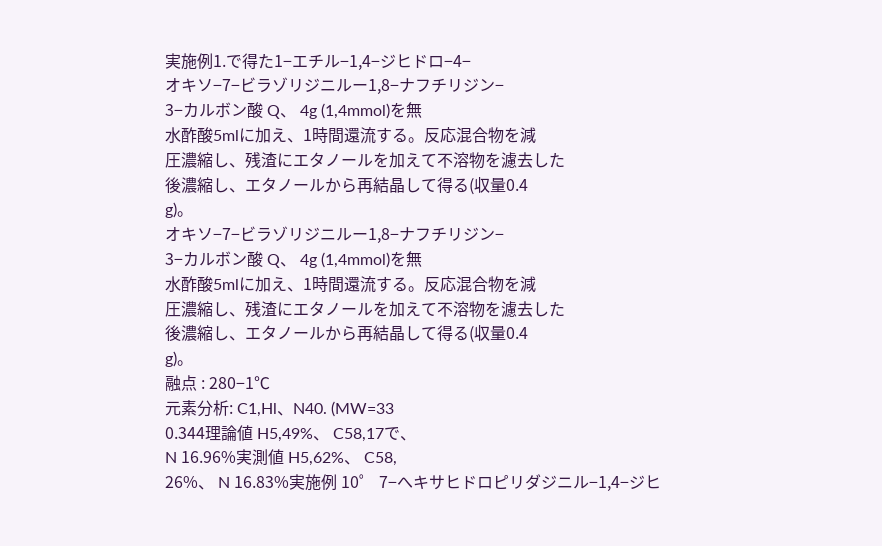実施例1.で得た1−エチル−1,4−ジヒドロ−4−
オキソ−7−ビラゾリジニルー1,8−ナフチリジン−
3−カルボン酸 Q、 4g (1,4mmol)を無
水酢酸5mlに加え、1時間還流する。反応混合物を減
圧濃縮し、残渣にエタノールを加えて不溶物を濾去した
後濃縮し、エタノールから再結晶して得る(収量0.4
g)。
オキソ−7−ビラゾリジニルー1,8−ナフチリジン−
3−カルボン酸 Q、 4g (1,4mmol)を無
水酢酸5mlに加え、1時間還流する。反応混合物を減
圧濃縮し、残渣にエタノールを加えて不溶物を濾去した
後濃縮し、エタノールから再結晶して得る(収量0.4
g)。
融点 : 280−1℃
元素分析: C1,Hl、N40. (MW=33
0.344理論値 H5,49%、 C58,17で、
N 16.96%実測値 H5,62%、 C58,
26%、 N 16.83%実施例 10゜ 7−へキサヒドロピリダジニル−1,4−ジヒ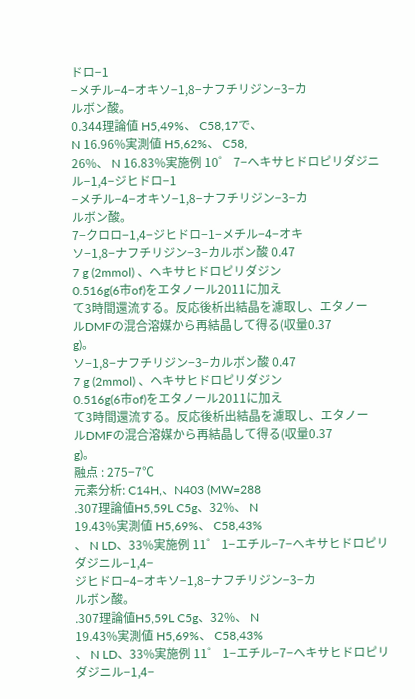ドロ−1
−メチル−4−オキソ−1,8−ナフチリジン−3−カ
ルボン酸。
0.344理論値 H5,49%、 C58,17で、
N 16.96%実測値 H5,62%、 C58,
26%、 N 16.83%実施例 10゜ 7−へキサヒドロピリダジニル−1,4−ジヒドロ−1
−メチル−4−オキソ−1,8−ナフチリジン−3−カ
ルボン酸。
7−クロロ−1,4−ジヒドロ−1−メチル−4−オキ
ソ−1,8−ナフチリジン−3−カルボン酸 0.47
7 g (2mmol) 、ヘキサヒドロピリダジン
0.516g(6市of)をエタノール2011に加え
て3時間還流する。反応後析出結晶を濾取し、エタノー
ルDMFの混合溶媒から再結晶して得る(収量0.37
g)。
ソ−1,8−ナフチリジン−3−カルボン酸 0.47
7 g (2mmol) 、ヘキサヒドロピリダジン
0.516g(6市of)をエタノール2011に加え
て3時間還流する。反応後析出結晶を濾取し、エタノー
ルDMFの混合溶媒から再結晶して得る(収量0.37
g)。
融点 : 275−7℃
元素分析: C14H,、N403 (MW=288
.307理論値H5,59L C5g、32%、 N
19.43%実測値 H5,69%、 C58,43%
、 N LD、33%実施例 11゜ 1−エチル−7−へキサヒドロピリダジニル−1,4−
ジヒドロ−4−オキソ−1,8−ナフチリジン−3−カ
ルボン酸。
.307理論値H5,59L C5g、32%、 N
19.43%実測値 H5,69%、 C58,43%
、 N LD、33%実施例 11゜ 1−エチル−7−へキサヒドロピリダジニル−1,4−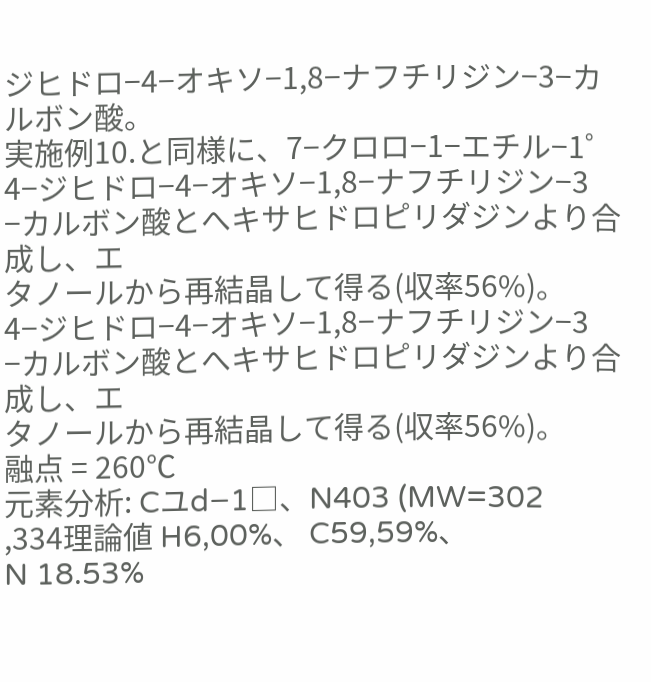ジヒドロ−4−オキソ−1,8−ナフチリジン−3−カ
ルボン酸。
実施例10.と同様に、7−クロロ−1−エチル−1゜
4−ジヒドロ−4−オキソ−1,8−ナフチリジン−3
−カルボン酸とへキサヒドロピリダジンより合成し、エ
タノールから再結晶して得る(収率56%)。
4−ジヒドロ−4−オキソ−1,8−ナフチリジン−3
−カルボン酸とへキサヒドロピリダジンより合成し、エ
タノールから再結晶して得る(収率56%)。
融点 = 260℃
元素分析: Cユd−1□、N403 (MW=302
,334理論値 H6,00%、 C59,59%、
N 18.53%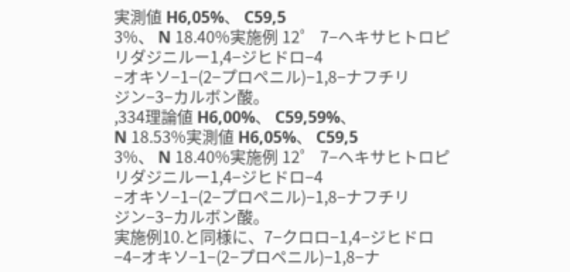実測値 H6,05%、 C59,5
3%、 N 18.40%実施例 12゜ 7−ヘキサヒトロピリダジニルー1,4−ジヒドロ−4
−オキソ−1−(2−プロペニル)−1,8−ナフチリ
ジン−3−カルボン酸。
,334理論値 H6,00%、 C59,59%、
N 18.53%実測値 H6,05%、 C59,5
3%、 N 18.40%実施例 12゜ 7−ヘキサヒトロピリダジニルー1,4−ジヒドロ−4
−オキソ−1−(2−プロペニル)−1,8−ナフチリ
ジン−3−カルボン酸。
実施例10.と同様に、7−クロロ−1,4−ジヒドロ
−4−オキソ−1−(2−プロペニル)−1,8−ナ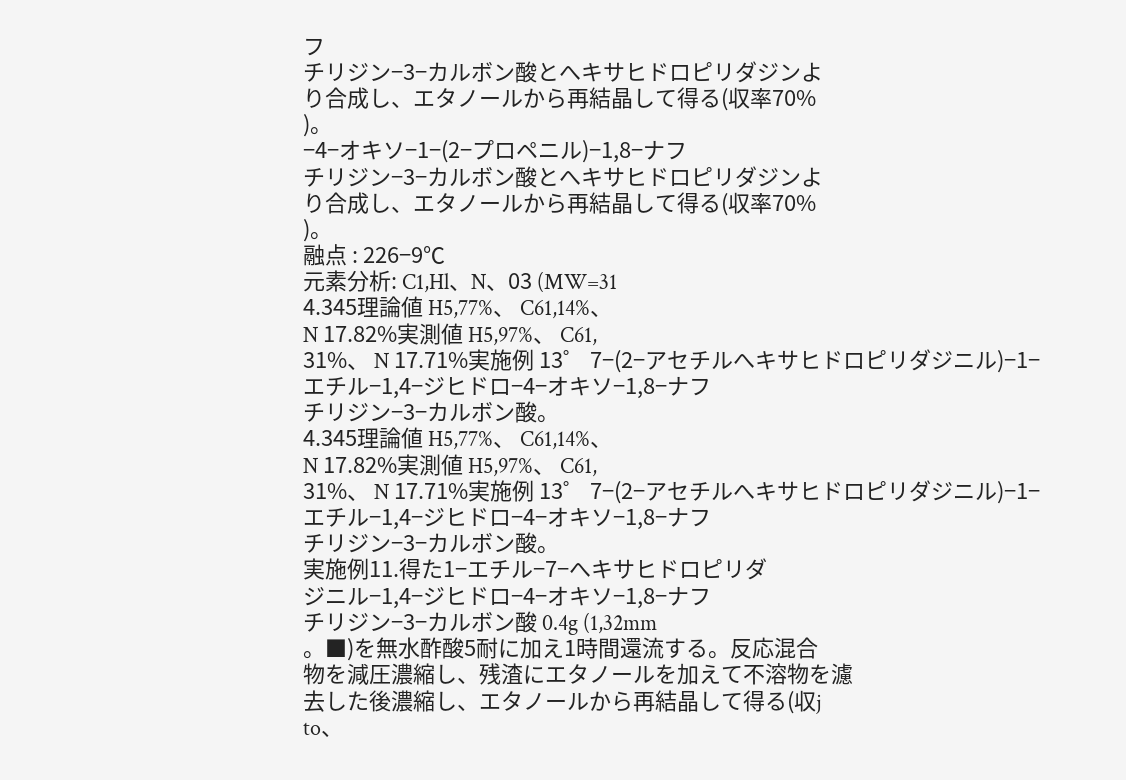フ
チリジン−3−カルボン酸とへキサヒドロピリダジンよ
り合成し、エタノールから再結晶して得る(収率70%
)。
−4−オキソ−1−(2−プロペニル)−1,8−ナフ
チリジン−3−カルボン酸とへキサヒドロピリダジンよ
り合成し、エタノールから再結晶して得る(収率70%
)。
融点 : 226−9℃
元素分析: C1,Hl、N、03 (MW=31
4.345理論値 H5,77%、 C61,14%、
N 17.82%実測値 H5,97%、 C61,
31%、 N 17.71%実施例 13゜ 7−(2−アセチルへキサヒドロピリダジニル)−1−
エチル−1,4−ジヒドロ−4−オキソ−1,8−ナフ
チリジン−3−カルボン酸。
4.345理論値 H5,77%、 C61,14%、
N 17.82%実測値 H5,97%、 C61,
31%、 N 17.71%実施例 13゜ 7−(2−アセチルへキサヒドロピリダジニル)−1−
エチル−1,4−ジヒドロ−4−オキソ−1,8−ナフ
チリジン−3−カルボン酸。
実施例11.得た1−エチル−7−へキサヒドロピリダ
ジニル−1,4−ジヒドロ−4−オキソ−1,8−ナフ
チリジン−3−カルボン酸 0.4g (1,32mm
。■)を無水酢酸5耐に加え1時間還流する。反応混合
物を減圧濃縮し、残渣にエタノールを加えて不溶物を濾
去した後濃縮し、エタノールから再結晶して得る(収j
to、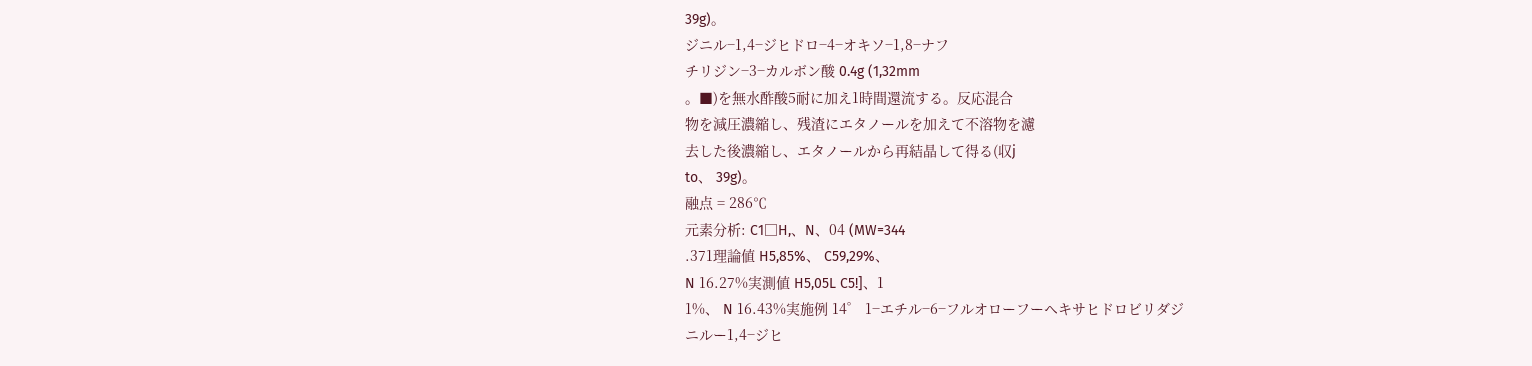39g)。
ジニル−1,4−ジヒドロ−4−オキソ−1,8−ナフ
チリジン−3−カルボン酸 0.4g (1,32mm
。■)を無水酢酸5耐に加え1時間還流する。反応混合
物を減圧濃縮し、残渣にエタノールを加えて不溶物を濾
去した後濃縮し、エタノールから再結晶して得る(収j
to、 39g)。
融点 = 286℃
元素分析: C1□H,、N、04 (MW=344
.371理論値 H5,85%、 C59,29%、
N 16.27%実測値 H5,05L C5!]、1
1%、 N 16.43%実施例 14゜ 1−エチル−6−フルオローフーヘキサヒドロビリダジ
ニルー1,4−ジヒ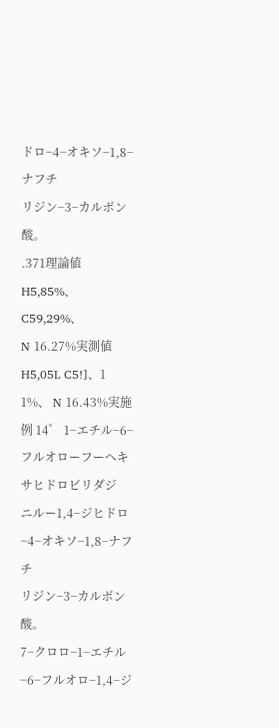ドロ−4−オキソ−1,8−ナフチ
リジン−3−カルボン酸。
.371理論値 H5,85%、 C59,29%、
N 16.27%実測値 H5,05L C5!]、1
1%、 N 16.43%実施例 14゜ 1−エチル−6−フルオローフーヘキサヒドロビリダジ
ニルー1,4−ジヒドロ−4−オキソ−1,8−ナフチ
リジン−3−カルボン酸。
7−クロロ−1−エチル−6−フルオロ−1,4−ジ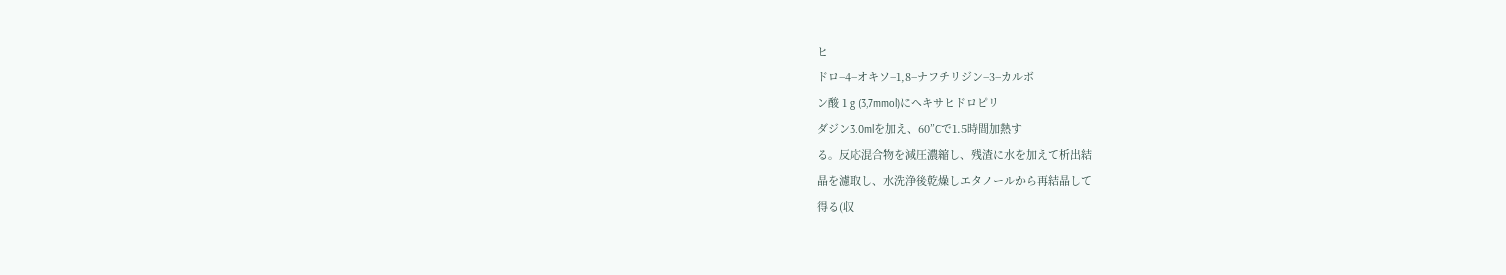ヒ
ドロ−4−オキソ−1,8−ナフチリジン−3−カルボ
ン酸 1 g (3,7mmol)にヘキサヒドロピリ
ダジン3.0mlを加え、60”Cで1.5時間加熱す
る。反応混合物を減圧濃縮し、残渣に水を加えて析出結
晶を濾取し、水洗浄後乾燥しエタノールから再結晶して
得る(収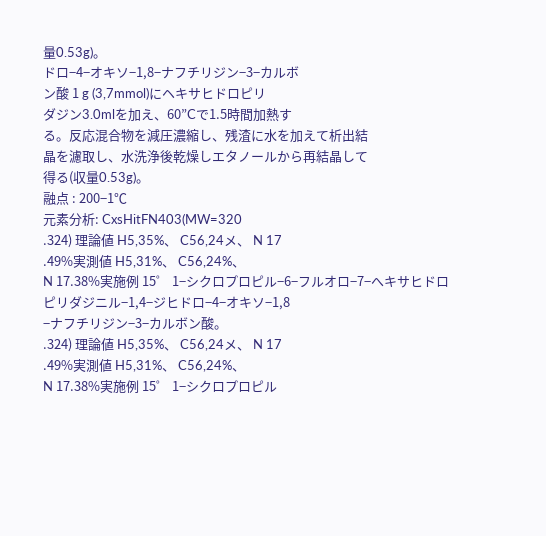量0.53g)。
ドロ−4−オキソ−1,8−ナフチリジン−3−カルボ
ン酸 1 g (3,7mmol)にヘキサヒドロピリ
ダジン3.0mlを加え、60”Cで1.5時間加熱す
る。反応混合物を減圧濃縮し、残渣に水を加えて析出結
晶を濾取し、水洗浄後乾燥しエタノールから再結晶して
得る(収量0.53g)。
融点 : 200−1℃
元素分析: CxsHitFN403(MW=320
.324) 理論値 H5,35%、 C56,24メ、 N 17
.49%実測値 H5,31%、 C56,24%、
N 17.38%実施例 15゜ 1−シクロプロピル−6−フルオロ−7−へキサヒドロ
ピリダジニル−1,4−ジヒドロ−4−オキソ−1,8
−ナフチリジン−3−カルボン酸。
.324) 理論値 H5,35%、 C56,24メ、 N 17
.49%実測値 H5,31%、 C56,24%、
N 17.38%実施例 15゜ 1−シクロプロピル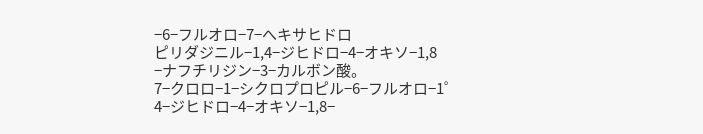−6−フルオロ−7−へキサヒドロ
ピリダジニル−1,4−ジヒドロ−4−オキソ−1,8
−ナフチリジン−3−カルボン酸。
7−クロロ−1−シクロプロピル−6−フルオロ−1゜
4−ジヒドロ−4−オキソ−1,8−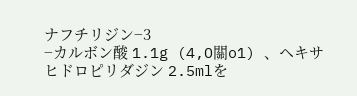ナフチリジン−3
−カルボン酸 1.1g (4,O關o1) 、ヘキサ
ヒドロピリダジン 2.5mlを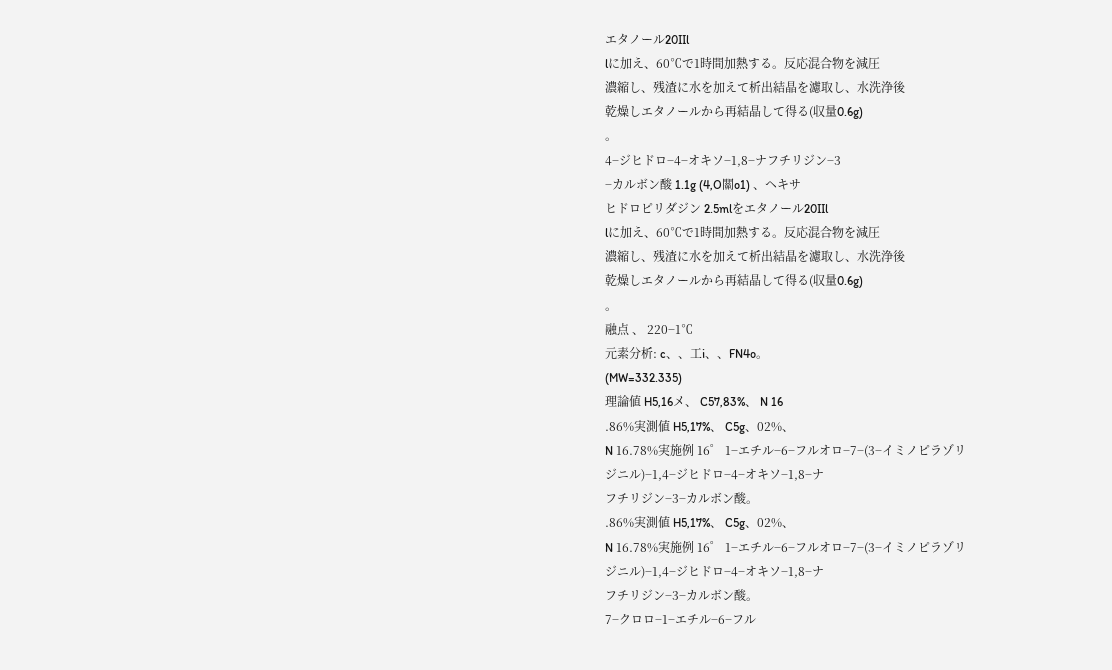エタノール20IIl
lに加え、60℃で1時間加熱する。反応混合物を減圧
濃縮し、残渣に水を加えて析出結晶を濾取し、水洗浄後
乾燥しエタノールから再結晶して得る(収量0.6g)
。
4−ジヒドロ−4−オキソ−1,8−ナフチリジン−3
−カルボン酸 1.1g (4,O關o1) 、ヘキサ
ヒドロピリダジン 2.5mlをエタノール20IIl
lに加え、60℃で1時間加熱する。反応混合物を減圧
濃縮し、残渣に水を加えて析出結晶を濾取し、水洗浄後
乾燥しエタノールから再結晶して得る(収量0.6g)
。
融点 、 220−1℃
元素分析: c、、工i、、FN4o。
(MW=332.335)
理論値 H5,16メ、 C57,83%、 N 16
.86%実測値 H5,17%、 C5g、02%、
N 16.78%実施例 16゜ 1−エチル−6−フルオロ−7−(3−イミノピラゾリ
ジニル)−1,4−ジヒドロ−4−オキソ−1,8−ナ
フチリジン−3−カルボン酸。
.86%実測値 H5,17%、 C5g、02%、
N 16.78%実施例 16゜ 1−エチル−6−フルオロ−7−(3−イミノピラゾリ
ジニル)−1,4−ジヒドロ−4−オキソ−1,8−ナ
フチリジン−3−カルボン酸。
7−クロロ−1−エチル−6−フル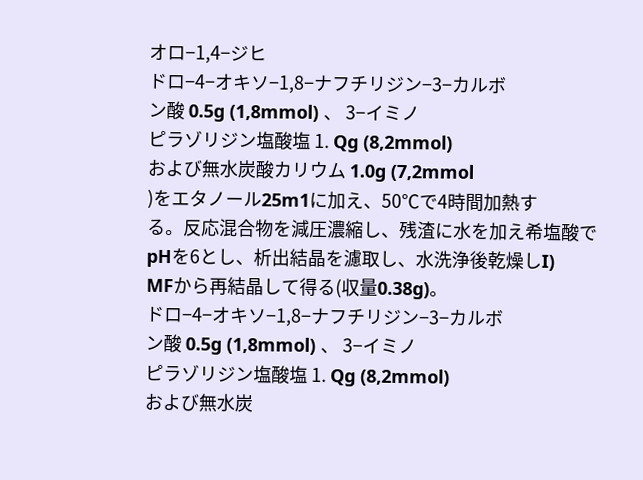オロ−1,4−ジヒ
ドロ−4−オキソ−1,8−ナフチリジン−3−カルボ
ン酸 0.5g (1,8mmol) 、 3−イミノ
ピラゾリジン塩酸塩 1. Qg (8,2mmol)
および無水炭酸カリウム 1.0g (7,2mmol
)をエタノール25m1に加え、50℃で4時間加熱す
る。反応混合物を減圧濃縮し、残渣に水を加え希塩酸で
pHを6とし、析出結晶を濾取し、水洗浄後乾燥しI)
MFから再結晶して得る(収量0.38g)。
ドロ−4−オキソ−1,8−ナフチリジン−3−カルボ
ン酸 0.5g (1,8mmol) 、 3−イミノ
ピラゾリジン塩酸塩 1. Qg (8,2mmol)
および無水炭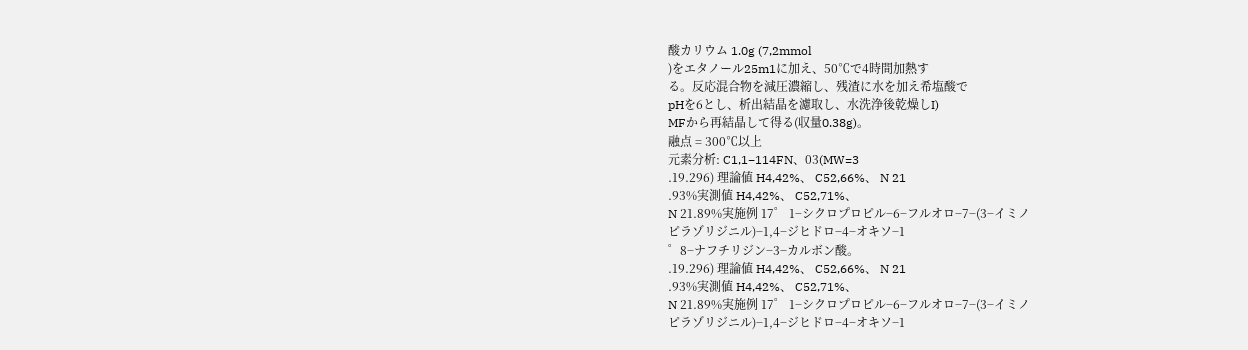酸カリウム 1.0g (7,2mmol
)をエタノール25m1に加え、50℃で4時間加熱す
る。反応混合物を減圧濃縮し、残渣に水を加え希塩酸で
pHを6とし、析出結晶を濾取し、水洗浄後乾燥しI)
MFから再結晶して得る(収量0.38g)。
融点 = 300℃以上
元素分析: C1,1−114FN、03(MW=3
.19.296) 理論値 H4,42%、 C52,66%、 N 21
.93%実測値 H4,42%、 C52,71%、
N 21.89%実施例 17゜ 1−シクロプロピル−6−フルオロ−7−(3−イミノ
ピラゾリジニル)−1,4−ジヒドロ−4−オキソ−1
゜8−ナフチリジン−3−カルボン酸。
.19.296) 理論値 H4,42%、 C52,66%、 N 21
.93%実測値 H4,42%、 C52,71%、
N 21.89%実施例 17゜ 1−シクロプロピル−6−フルオロ−7−(3−イミノ
ピラゾリジニル)−1,4−ジヒドロ−4−オキソ−1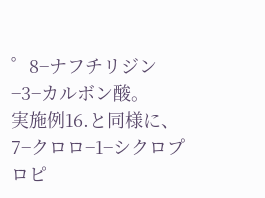゜8−ナフチリジン−3−カルボン酸。
実施例16.と同様に、7−クロロ−1−シクロプロピ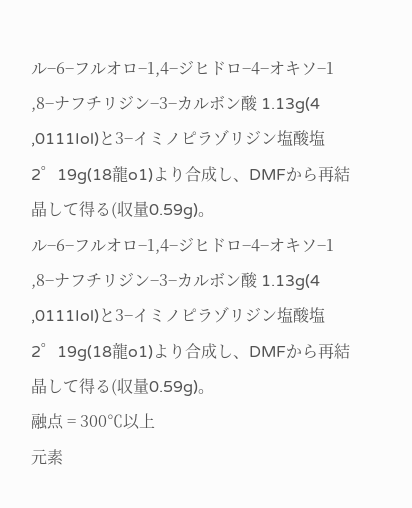ル−6−フルオロ−1,4−ジヒドロ−4−オキソ−1
,8−ナフチリジン−3−カルボン酸 1.13g(4
,0111Iol)と3−イミノピラゾリジン塩酸塩
2゜19g(18龍o1)より合成し、DMFから再結
晶して得る(収量0.59g)。
ル−6−フルオロ−1,4−ジヒドロ−4−オキソ−1
,8−ナフチリジン−3−カルボン酸 1.13g(4
,0111Iol)と3−イミノピラゾリジン塩酸塩
2゜19g(18龍o1)より合成し、DMFから再結
晶して得る(収量0.59g)。
融点 = 300℃以上
元素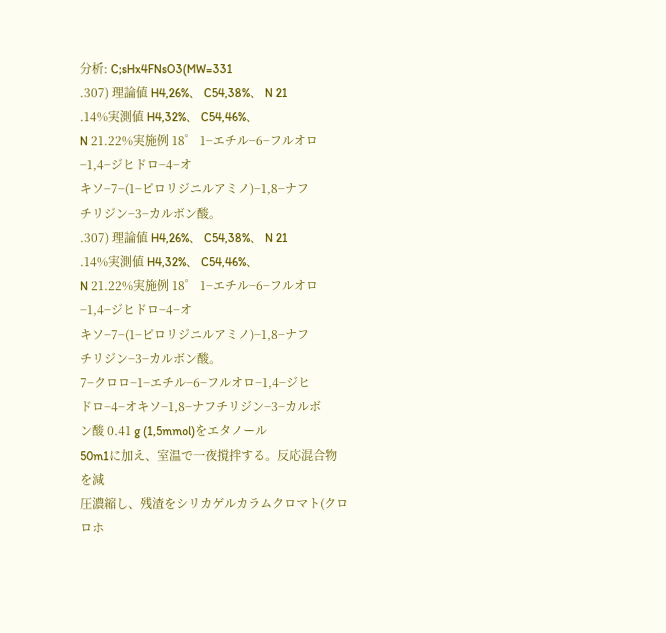分析: C;sHx4FNsO3(MW=331
.307) 理論値 H4,26%、 C54,38%、 N 21
.14%実測値 H4,32%、 C54,46%、
N 21.22%実施例 18゜ 1−エチル−6−フルオロ−1,4−ジヒドロ−4−オ
キソ−7−(1−ピロリジニルアミノ)−1,8−ナフ
チリジン−3−カルボン酸。
.307) 理論値 H4,26%、 C54,38%、 N 21
.14%実測値 H4,32%、 C54,46%、
N 21.22%実施例 18゜ 1−エチル−6−フルオロ−1,4−ジヒドロ−4−オ
キソ−7−(1−ピロリジニルアミノ)−1,8−ナフ
チリジン−3−カルボン酸。
7−クロロ−1−エチル−6−フルオロ−1,4−ジヒ
ドロ−4−オキソ−1,8−ナフチリジン−3−カルボ
ン酸 0.41 g (1,5mmol)をエタノール
50m1に加え、室温で一夜撹拌する。反応混合物を減
圧濃縮し、残渣をシリカゲルカラムクロマト(クロロホ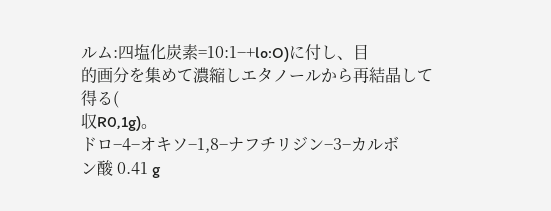ルム:四塩化炭素=10:1−+lo:O)に付し、目
的画分を集めて濃縮しエタノールから再結晶して得る(
収R0,1g)。
ドロ−4−オキソ−1,8−ナフチリジン−3−カルボ
ン酸 0.41 g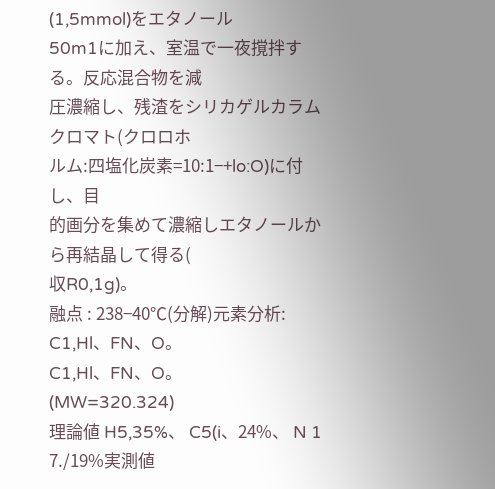(1,5mmol)をエタノール
50m1に加え、室温で一夜撹拌する。反応混合物を減
圧濃縮し、残渣をシリカゲルカラムクロマト(クロロホ
ルム:四塩化炭素=10:1−+lo:O)に付し、目
的画分を集めて濃縮しエタノールから再結晶して得る(
収R0,1g)。
融点 : 238−40℃(分解)元素分析:
C1,Hl、FN、O。
C1,Hl、FN、O。
(MW=320.324)
理論値 H5,35%、 C5(i、24%、 N 1
7./19%実測値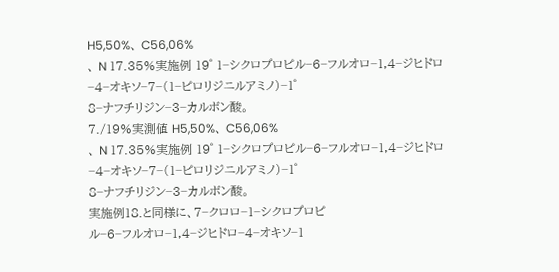H5,50%、 C56,06%
、 N 17.35%実施例 19゜ 1−シクロプロピル−6−フルオロ−1,4−ジヒドロ
−4−オキソ−7−(1−ピロリジニルアミノ)−1゜
8−ナフチリジン−3−カルボン酸。
7./19%実測値 H5,50%、 C56,06%
、 N 17.35%実施例 19゜ 1−シクロプロピル−6−フルオロ−1,4−ジヒドロ
−4−オキソ−7−(1−ピロリジニルアミノ)−1゜
8−ナフチリジン−3−カルボン酸。
実施例18.と同様に、7−クロロ−1−シクロプロピ
ル−6−フルオロ−1,4−ジヒドロ−4−オキソ−1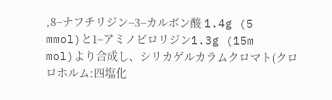,8−ナフチリジン−3−カルボン酸 1.4g (5
mmol)と1−アミノピロリジン1.3g (15m
mol)より合成し、シリカゲルカラムクロマト(クロ
ロホルム:四塩化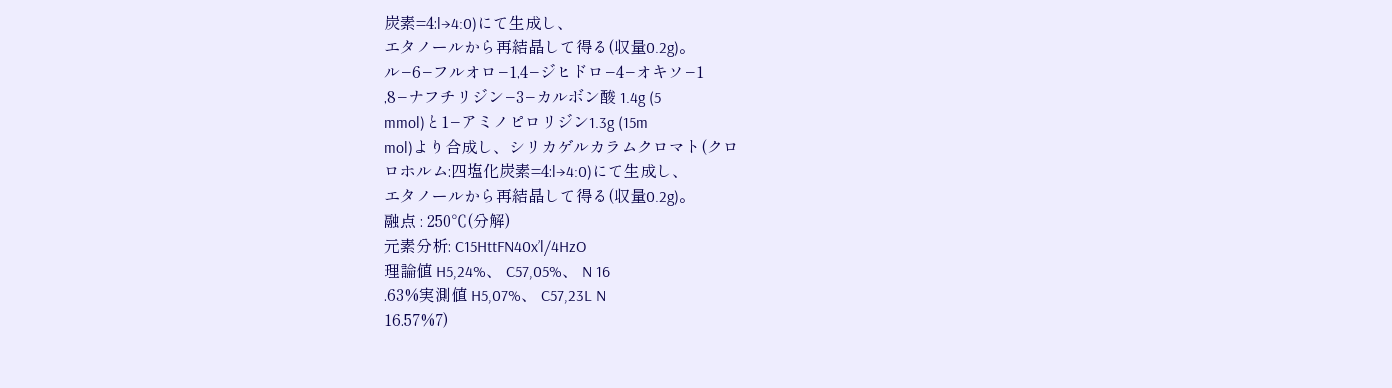炭素=4:l→4:0)にて生成し、
エタノールから再結晶して得る(収量0.2g)。
ル−6−フルオロ−1,4−ジヒドロ−4−オキソ−1
,8−ナフチリジン−3−カルボン酸 1.4g (5
mmol)と1−アミノピロリジン1.3g (15m
mol)より合成し、シリカゲルカラムクロマト(クロ
ロホルム:四塩化炭素=4:l→4:0)にて生成し、
エタノールから再結晶して得る(収量0.2g)。
融点 : 250℃(分解)
元素分析: C15HttFN40x’l/4HzO
理論値 H5,24%、 C57,05%、 N 16
.63%実測値 H5,07%、 C57,23L N
16.57%7)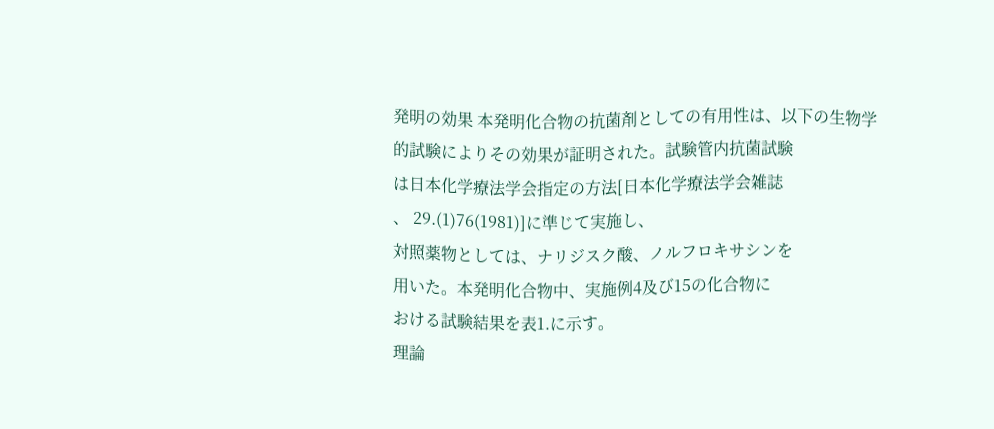発明の効果 本発明化合物の抗菌剤としての有用性は、以下の生物学
的試験によりその効果が証明された。試験管内抗菌試験
は日本化学療法学会指定の方法[日本化学療法学会雑誌
、 29.(1)76(1981)]に準じて実施し、
対照薬物としては、ナリジスク酸、ノルフロキサシンを
用いた。本発明化合物中、実施例4及び15の化合物に
おける試験結果を表1.に示す。
理論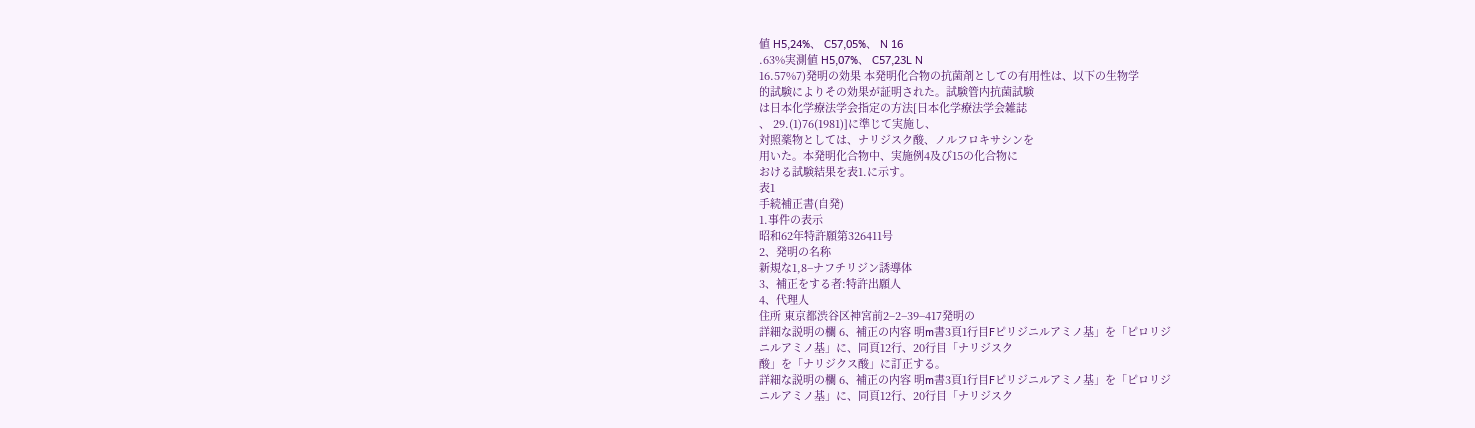値 H5,24%、 C57,05%、 N 16
.63%実測値 H5,07%、 C57,23L N
16.57%7)発明の効果 本発明化合物の抗菌剤としての有用性は、以下の生物学
的試験によりその効果が証明された。試験管内抗菌試験
は日本化学療法学会指定の方法[日本化学療法学会雑誌
、 29.(1)76(1981)]に準じて実施し、
対照薬物としては、ナリジスク酸、ノルフロキサシンを
用いた。本発明化合物中、実施例4及び15の化合物に
おける試験結果を表1.に示す。
表1
手続補正書(自発)
1.事件の表示
昭和62年特許願第326411号
2、発明の名称
新規な1,8−ナフチリジン誘導体
3、補正をする者:特許出願人
4、代理人
住所 東京都渋谷区神宮前2−2−39−417発明の
詳細な説明の欄 6、補正の内容 明m書3頁1行目Fピリジニルアミノ基」を「ピロリジ
ニルアミノ基」に、同頁12行、20行目「ナリジスク
酸」を「ナリジクス酸」に訂正する。
詳細な説明の欄 6、補正の内容 明m書3頁1行目Fピリジニルアミノ基」を「ピロリジ
ニルアミノ基」に、同頁12行、20行目「ナリジスク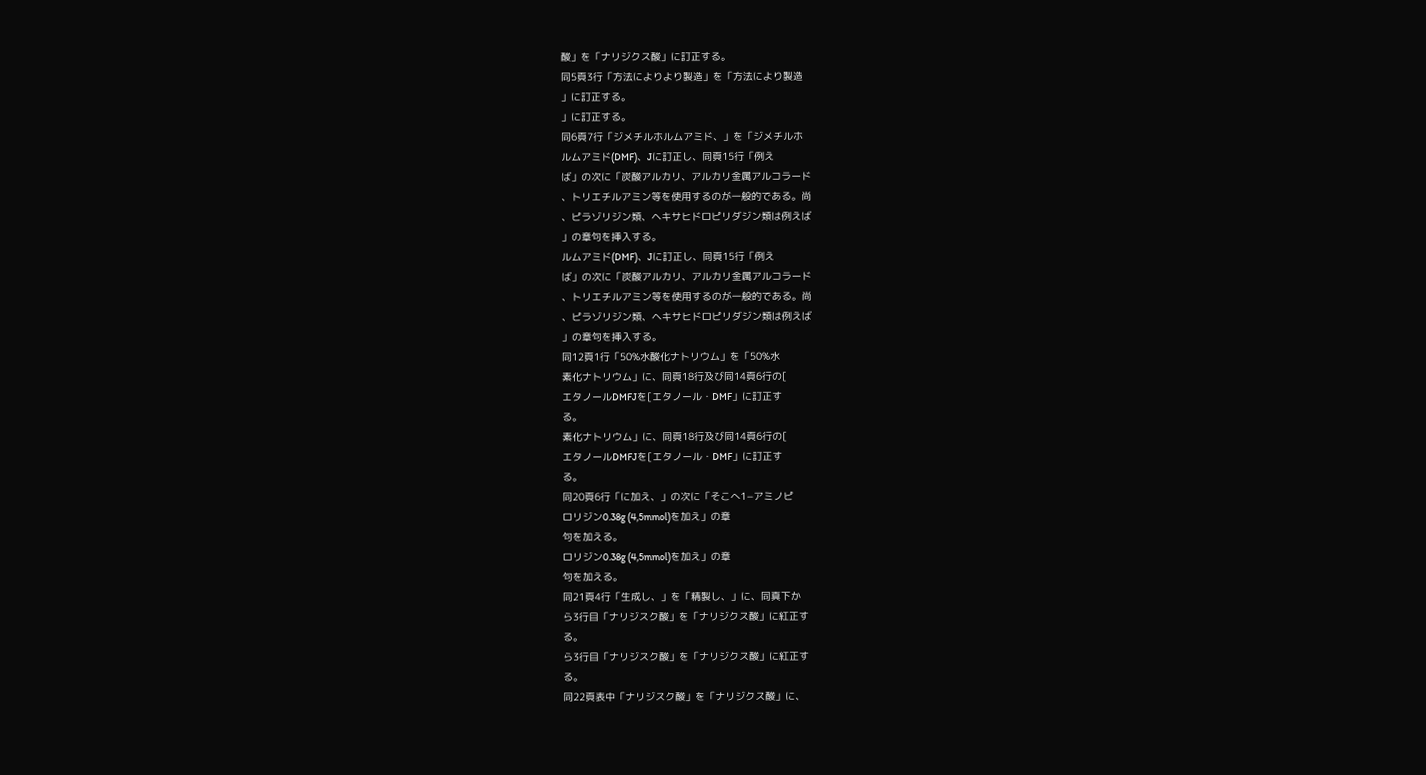酸」を「ナリジクス酸」に訂正する。
同5頁3行「方法によりより製造」を「方法により製造
」に訂正する。
」に訂正する。
同6頁7行「ジメチルホルムアミド、」を「ジメチルホ
ルムアミド(DMF)、Jに訂正し、同頁15行「例え
ば」の次に「炭酸アルカリ、アルカリ金属アルコラード
、トリエチルアミン等を使用するのが一般的である。尚
、ピラゾリジン類、ヘキサヒドロピリダジン類は例えば
」の章句を挿入する。
ルムアミド(DMF)、Jに訂正し、同頁15行「例え
ば」の次に「炭酸アルカリ、アルカリ金属アルコラード
、トリエチルアミン等を使用するのが一般的である。尚
、ピラゾリジン類、ヘキサヒドロピリダジン類は例えば
」の章句を挿入する。
同12頁1行「50%水酸化ナトリウム」を「50%水
素化ナトリウム」に、同頁18行及び同14頁6行の[
エタノールDMFJを[エタノール・DMF」に訂正す
る。
素化ナトリウム」に、同頁18行及び同14頁6行の[
エタノールDMFJを[エタノール・DMF」に訂正す
る。
同20頁6行「に加え、」の次に「そこへ1−アミノピ
ロリジン0.38g (4,5mmol)を加え」の章
句を加える。
ロリジン0.38g (4,5mmol)を加え」の章
句を加える。
同21頁4行「生成し、」を「精製し、」に、同真下か
ら3行目「ナリジスク酸」を「ナリジクス酸」に紅正す
る。
ら3行目「ナリジスク酸」を「ナリジクス酸」に紅正す
る。
同22頁表中「ナリジスク酸」を「ナリジクス酸」に、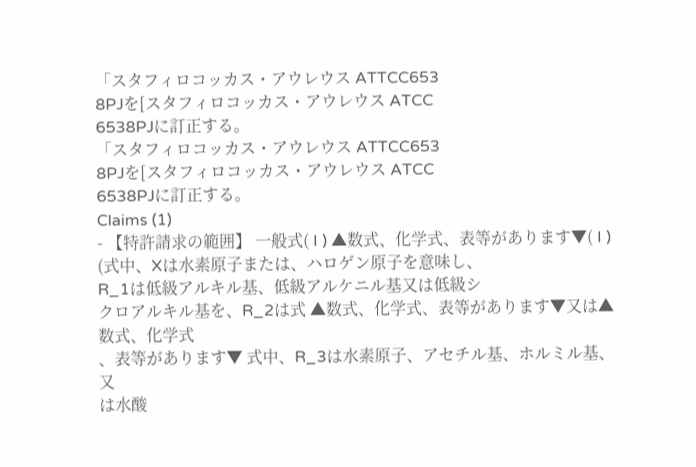「スタフィロコッカス・アウレウス ATTCC653
8PJを[スタフィロコッカス・アウレウス ATCC
6538PJに訂正する。
「スタフィロコッカス・アウレウス ATTCC653
8PJを[スタフィロコッカス・アウレウス ATCC
6538PJに訂正する。
Claims (1)
- 【特許請求の範囲】 一般式( I ) ▲数式、化学式、表等があります▼( I ) (式中、Xは水素原子または、ハロゲン原子を意味し、
R_1は低級アルキル基、低級アルケニル基又は低級シ
クロアルキル基を、R_2は式 ▲数式、化学式、表等があります▼又は▲数式、化学式
、表等があります▼ 式中、R_3は水素原子、アセチル基、ホルミル基、又
は水酸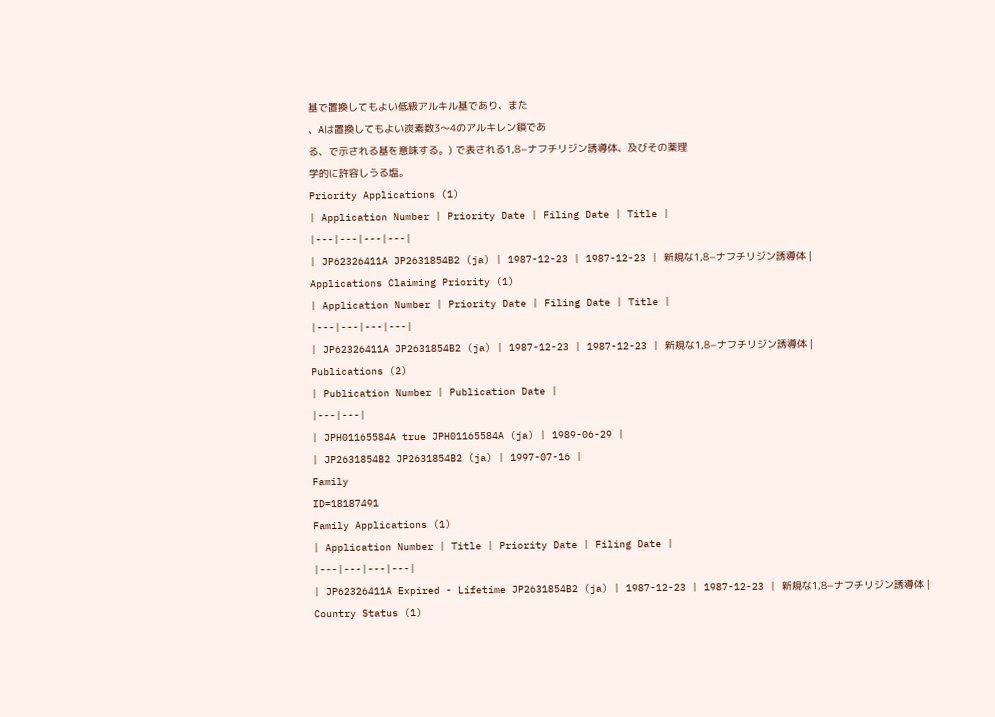基で置換してもよい低級アルキル基であり、また
、Aは置換してもよい炭素数3〜4のアルキレン鎖であ
る、で示される基を意味する。) で表される1,8−ナフチリジン誘導体、及びその薬理
学的に許容しうる塩。
Priority Applications (1)
| Application Number | Priority Date | Filing Date | Title |
|---|---|---|---|
| JP62326411A JP2631854B2 (ja) | 1987-12-23 | 1987-12-23 | 新規な1,8−ナフチリジン誘導体 |
Applications Claiming Priority (1)
| Application Number | Priority Date | Filing Date | Title |
|---|---|---|---|
| JP62326411A JP2631854B2 (ja) | 1987-12-23 | 1987-12-23 | 新規な1,8−ナフチリジン誘導体 |
Publications (2)
| Publication Number | Publication Date |
|---|---|
| JPH01165584A true JPH01165584A (ja) | 1989-06-29 |
| JP2631854B2 JP2631854B2 (ja) | 1997-07-16 |
Family
ID=18187491
Family Applications (1)
| Application Number | Title | Priority Date | Filing Date |
|---|---|---|---|
| JP62326411A Expired - Lifetime JP2631854B2 (ja) | 1987-12-23 | 1987-12-23 | 新規な1,8−ナフチリジン誘導体 |
Country Status (1)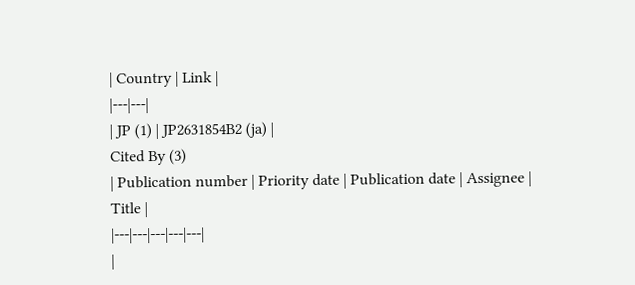| Country | Link |
|---|---|
| JP (1) | JP2631854B2 (ja) |
Cited By (3)
| Publication number | Priority date | Publication date | Assignee | Title |
|---|---|---|---|---|
|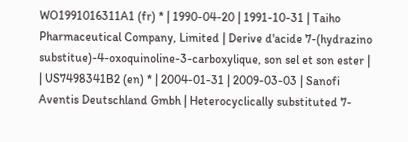WO1991016311A1 (fr) * | 1990-04-20 | 1991-10-31 | Taiho Pharmaceutical Company, Limited | Derive d'acide 7-(hydrazino substitue)-4-oxoquinoline-3-carboxylique, son sel et son ester |
| US7498341B2 (en) * | 2004-01-31 | 2009-03-03 | Sanofi Aventis Deutschland Gmbh | Heterocyclically substituted 7-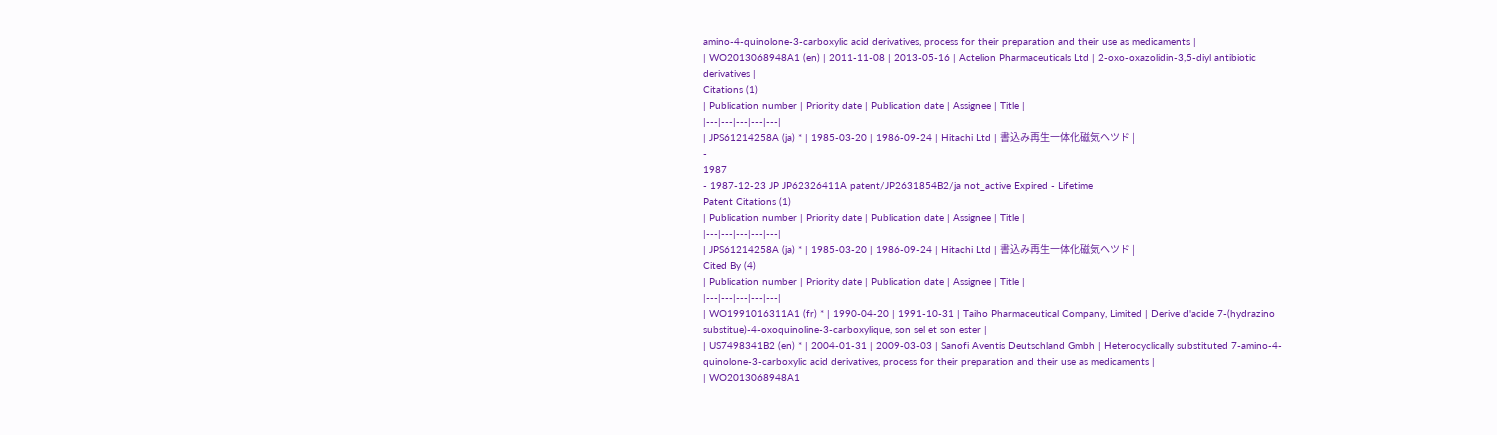amino-4-quinolone-3-carboxylic acid derivatives, process for their preparation and their use as medicaments |
| WO2013068948A1 (en) | 2011-11-08 | 2013-05-16 | Actelion Pharmaceuticals Ltd | 2-oxo-oxazolidin-3,5-diyl antibiotic derivatives |
Citations (1)
| Publication number | Priority date | Publication date | Assignee | Title |
|---|---|---|---|---|
| JPS61214258A (ja) * | 1985-03-20 | 1986-09-24 | Hitachi Ltd | 書込み再生一体化磁気ヘツド |
-
1987
- 1987-12-23 JP JP62326411A patent/JP2631854B2/ja not_active Expired - Lifetime
Patent Citations (1)
| Publication number | Priority date | Publication date | Assignee | Title |
|---|---|---|---|---|
| JPS61214258A (ja) * | 1985-03-20 | 1986-09-24 | Hitachi Ltd | 書込み再生一体化磁気ヘツド |
Cited By (4)
| Publication number | Priority date | Publication date | Assignee | Title |
|---|---|---|---|---|
| WO1991016311A1 (fr) * | 1990-04-20 | 1991-10-31 | Taiho Pharmaceutical Company, Limited | Derive d'acide 7-(hydrazino substitue)-4-oxoquinoline-3-carboxylique, son sel et son ester |
| US7498341B2 (en) * | 2004-01-31 | 2009-03-03 | Sanofi Aventis Deutschland Gmbh | Heterocyclically substituted 7-amino-4-quinolone-3-carboxylic acid derivatives, process for their preparation and their use as medicaments |
| WO2013068948A1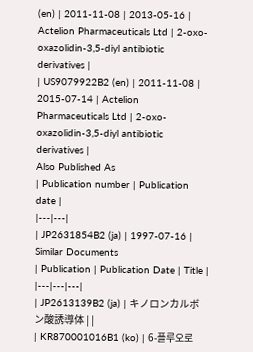(en) | 2011-11-08 | 2013-05-16 | Actelion Pharmaceuticals Ltd | 2-oxo-oxazolidin-3,5-diyl antibiotic derivatives |
| US9079922B2 (en) | 2011-11-08 | 2015-07-14 | Actelion Pharmaceuticals Ltd | 2-oxo-oxazolidin-3,5-diyl antibiotic derivatives |
Also Published As
| Publication number | Publication date |
|---|---|
| JP2631854B2 (ja) | 1997-07-16 |
Similar Documents
| Publication | Publication Date | Title |
|---|---|---|
| JP2613139B2 (ja) | キノロンカルボン酸誘導体 | |
| KR870001016B1 (ko) | 6-플루오로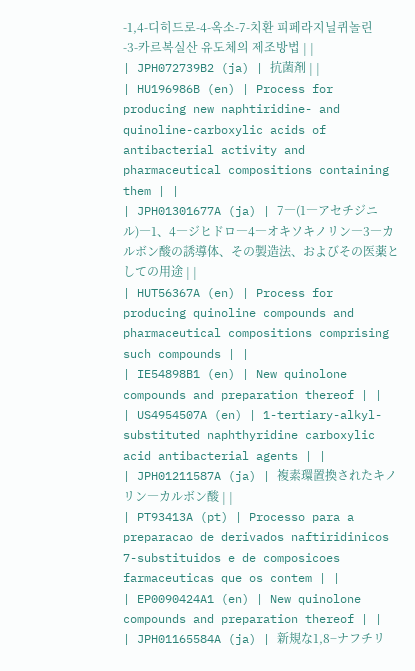-1,4-디히드로-4-옥소-7-치환 피페라지닐퀴놀린-3-카르복실산 유도체의 제조방법 | |
| JPH072739B2 (ja) | 抗菌剤 | |
| HU196986B (en) | Process for producing new naphtiridine- and quinoline-carboxylic acids of antibacterial activity and pharmaceutical compositions containing them | |
| JPH01301677A (ja) | 7―(1―アセチジニル)―1、4―ジヒドロ―4―オキソキノリン―3―カルボン酸の誘導体、その製造法、およびその医薬としての用途 | |
| HUT56367A (en) | Process for producing quinoline compounds and pharmaceutical compositions comprising such compounds | |
| IE54898B1 (en) | New quinolone compounds and preparation thereof | |
| US4954507A (en) | 1-tertiary-alkyl-substituted naphthyridine carboxylic acid antibacterial agents | |
| JPH01211587A (ja) | 複素環置換されたキノリン―カルボン酸 | |
| PT93413A (pt) | Processo para a preparacao de derivados naftiridinicos 7-substituidos e de composicoes farmaceuticas que os contem | |
| EP0090424A1 (en) | New quinolone compounds and preparation thereof | |
| JPH01165584A (ja) | 新規な1,8−ナフチリ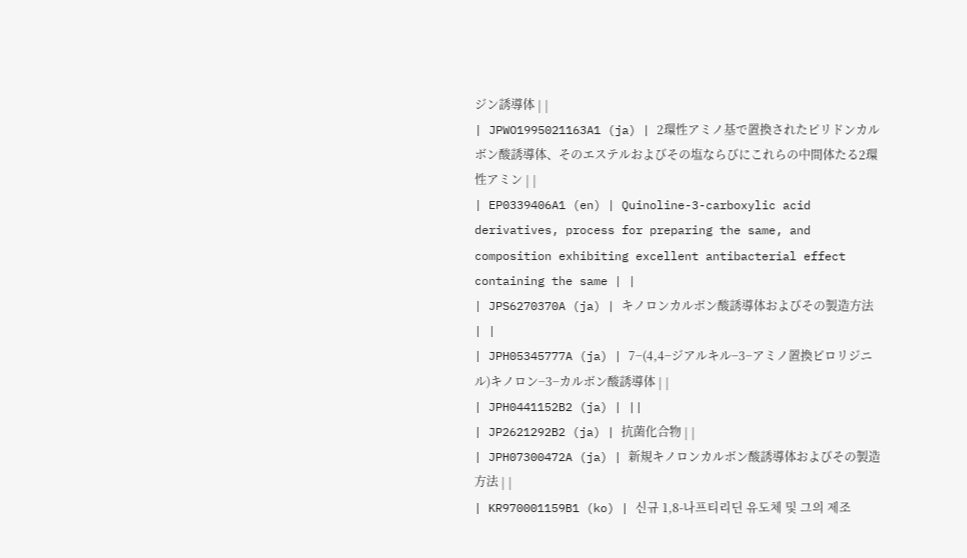ジン誘導体 | |
| JPWO1995021163A1 (ja) | 2環性アミノ基で置換されたピリドンカルボン酸誘導体、そのエステルおよびその塩ならびにこれらの中間体たる2環性アミン | |
| EP0339406A1 (en) | Quinoline-3-carboxylic acid derivatives, process for preparing the same, and composition exhibiting excellent antibacterial effect containing the same | |
| JPS6270370A (ja) | キノロンカルボン酸誘導体およびその製造方法 | |
| JPH05345777A (ja) | 7−(4,4−ジアルキル−3−アミノ置換ピロリジニル)キノロン−3−カルボン酸誘導体 | |
| JPH0441152B2 (ja) | ||
| JP2621292B2 (ja) | 抗菌化合物 | |
| JPH07300472A (ja) | 新規キノロンカルボン酸誘導体およびその製造方法 | |
| KR970001159B1 (ko) | 신규 1,8-나프티리딘 유도체 및 그의 제조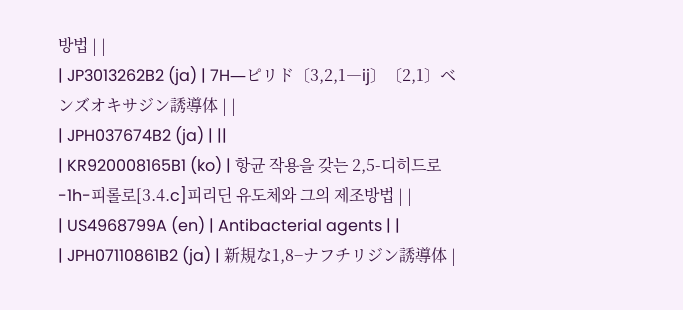방법 | |
| JP3013262B2 (ja) | 7H―ピリド〔3,2,1―ij〕〔2,1〕ベンズオキサジン誘導体 | |
| JPH037674B2 (ja) | ||
| KR920008165B1 (ko) | 항균 작용을 갖는 2,5-디히드로-1h-피롤로[3.4.c]피리딘 유도체와 그의 제조방법 | |
| US4968799A (en) | Antibacterial agents | |
| JPH07110861B2 (ja) | 新規な1,8−ナフチリジン誘導体 |